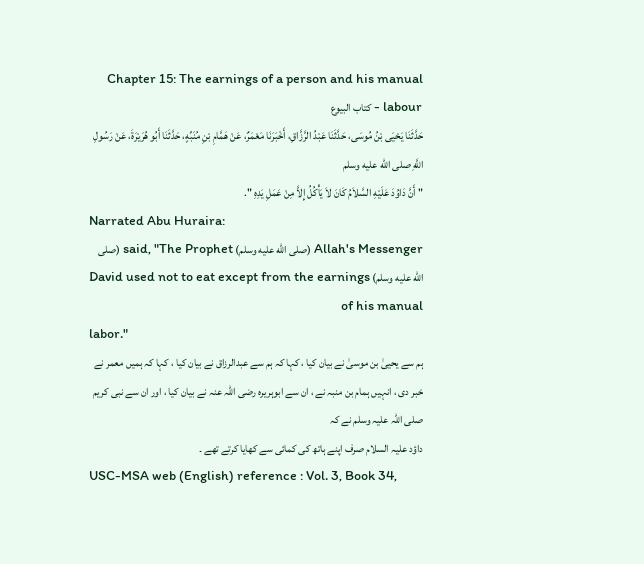Chapter 15: The earnings of a person and his manual labour - كتاب البيوع
حَدَّثَنَا يَحْيَى بْنُ مُوسَى، حَدَّثَنَا عَبْدُ الرَّزَّاقِ، أَخْبَرَنَا مَعْمَرٌ، عَنْ هَمَّامِ بْنِ مُنَبِّهٍ، حَدَّثَنَا أَبُو هُرَيْرَةَ، عَنْ رَسُولِ اللَّهِ صلى الله عليه وسلم
" أَنَّ دَاوُدَ عَلَيْهِ السَّلاَمُ كَانَ لاَ يَأْكُلُ إِلاَّ مِنْ عَمَلِ يَدِهِ ".
Narrated Abu Huraira:
Allah's Messenger (صلى الله عليه وسلم) said, "The Prophet (صلى الله عليه وسلم) David used not to eat except from the earnings of his manual
labor."
ہم سے یحییٰ بن موسیٰ نے بیان کیا ، کہا کہ ہم سے عبدالرزاق نے بیان کیا ، کہا کہ ہمیں معمر نے خبر دی ، انہیں ہمام بن منبہ نے ، ان سے ابوہریرہ رضی اللہ عنہ نے بیان کیا ، اور ان سے نبی کریم صلی اللہ علیہ وسلم نے کہ
داؤد علیہ السلام صرف اپنے ہاتھ کی کمائی سے کھایا کرتے تھے ۔
USC-MSA web (English) reference : Vol. 3, Book 34,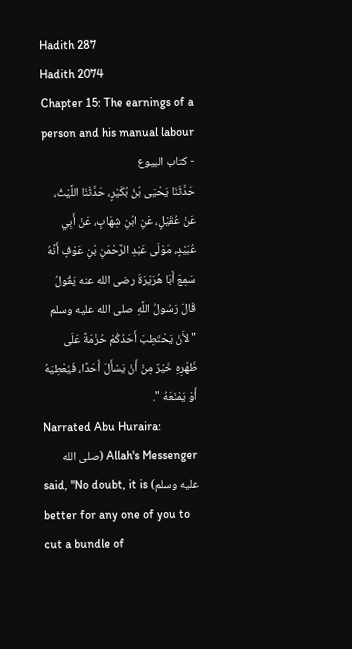Hadith 287
Hadith 2074
Chapter 15: The earnings of a person and his manual labour - كتاب البيوع
حَدَّثَنَا يَحْيَى بْنُ بُكَيْرٍ، حَدَّثَنَا اللَّيْثُ، عَنْ عُقَيْلٍ، عَنِ ابْنِ شِهَابٍ، عَنْ أَبِي عُبَيْدٍ، مَوْلَى عَبْدِ الرَّحْمَنِ بْنِ عَوْفٍ أَنَّهُ سَمِعَ أَبَا هُرَيْرَةَ رضى الله عنه يَقُولُ قَالَ رَسُولُ اللَّهِ صلى الله عليه وسلم
" لأَنْ يَحْتَطِبَ أَحَدُكُمْ حُزْمَةً عَلَى ظَهْرِهِ خَيْرٌ مِنْ أَنْ يَسْأَلَ أَحَدًا، فَيُعْطِيَهُ أَوْ يَمْنَعَهُ ".
Narrated Abu Huraira:
Allah's Messenger (صلى الله عليه وسلم) said, "No doubt, it is
better for any one of you to cut a bundle of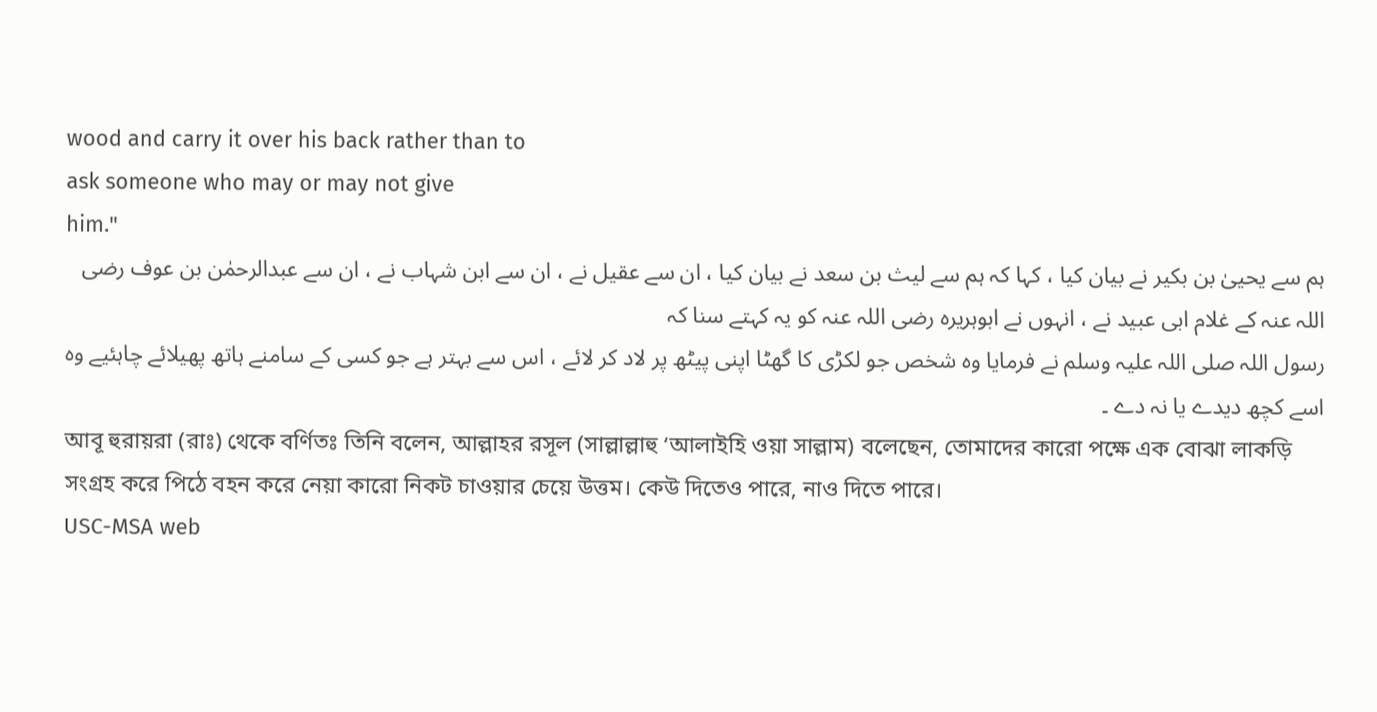wood and carry it over his back rather than to
ask someone who may or may not give
him."
ہم سے یحییٰ بن بکیر نے بیان کیا ، کہا کہ ہم سے لیث بن سعد نے بیان کیا ، ان سے عقیل نے ، ان سے ابن شہاب نے ، ان سے عبدالرحمٰن بن عوف رضی اللہ عنہ کے غلام ابی عبید نے ، انہوں نے ابوہریرہ رضی اللہ عنہ کو یہ کہتے سنا کہ
رسول اللہ صلی اللہ علیہ وسلم نے فرمایا وہ شخص جو لکڑی کا گھٹا اپنی پیٹھ پر لاد کر لائے ، اس سے بہتر ہے جو کسی کے سامنے ہاتھ پھیلائے چاہئیے وہ اسے کچھ دیدے یا نہ دے ۔
আবূ হুরায়রা (রাঃ) থেকে বর্ণিতঃ তিনি বলেন, আল্লাহর রসূল (সাল্লাল্লাহু ‘আলাইহি ওয়া সাল্লাম) বলেছেন, তোমাদের কারো পক্ষে এক বোঝা লাকড়ি সংগ্রহ করে পিঠে বহন করে নেয়া কারো নিকট চাওয়ার চেয়ে উত্তম। কেউ দিতেও পারে, নাও দিতে পারে।
USC-MSA web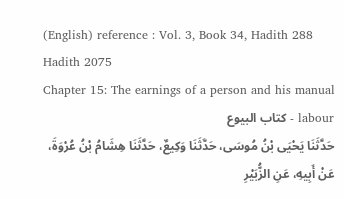(English) reference : Vol. 3, Book 34, Hadith 288
Hadith 2075
Chapter 15: The earnings of a person and his manual labour - كتاب البيوع
حَدَّثَنَا يَحْيَى بْنُ مُوسَى، حَدَّثَنَا وَكِيعٌ، حَدَّثَنَا هِشَامُ بْنُ عُرْوَةَ، عَنْ أَبِيهِ، عَنِ الزُّبَيْرِ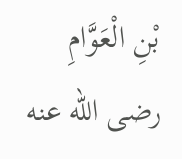بْنِ الْعَوَّامِ رضى الله عنه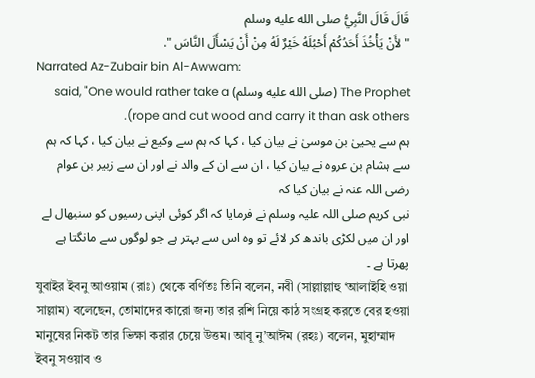قَالَ قَالَ النَّبِيُّ صلى الله عليه وسلم
" لأَنْ يَأْخُذَ أَحَدُكُمْ أَحْبُلَهُ خَيْرٌ لَهُ مِنْ أَنْ يَسْأَلَ النَّاسَ ".
Narrated Az-Zubair bin Al-Awwam:
The Prophet (صلى الله عليه وسلم) said, "One would rather take a rope and cut wood and carry it than ask others).
ہم سے یحییٰ بن موسیٰ نے بیان کیا ، کہا کہ ہم سے وکیع نے بیان کیا ، کہا کہ ہم سے ہشام بن عروہ نے بیان کیا ، ان سے ان کے والد نے اور ان سے زبیر بن عوام رضی اللہ عنہ نے بیان کیا کہ
نبی کریم صلی اللہ علیہ وسلم نے فرمایا کہ اگر کوئی اپنی رسیوں کو سنبھال لے اور ان میں لکڑی باندھ کر لائے تو وہ اس سے بہتر ہے جو لوگوں سے مانگتا ہے پھرتا ہے ۔
যুবাইর ইবনু আওয়াম (রাঃ) থেকে বর্ণিতঃ তিনি বলেন, নবী (সাল্লাল্লাহু ‘আলাইহি ওয়া সাল্লাম) বলেছেন, তোমাদের কারো জন্য তার রশি নিয়ে কাঠ সংগ্রহ করতে বের হওয়া মানুষের নিকট তার ভিক্ষা করার চেয়ে উত্তম। আবূ নু’আঈম (রহঃ) বলেন, মুহাম্মাদ ইবনু সওয়াব ও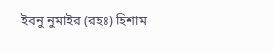ইবনু নুমাইর (রহঃ) হিশাম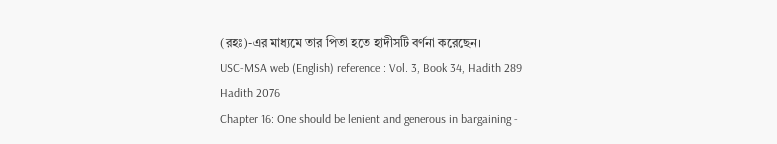(রহঃ)-এর মাধ্যমে তার পিতা হতে হাদীসটি বর্ণনা করেছেন।
USC-MSA web (English) reference : Vol. 3, Book 34, Hadith 289
Hadith 2076
Chapter 16: One should be lenient and generous in bargaining -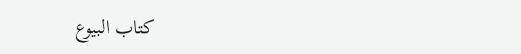كتاب البيوع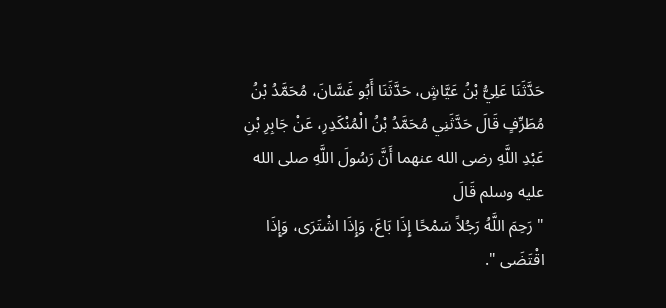حَدَّثَنَا عَلِيُّ بْنُ عَيَّاشٍ، حَدَّثَنَا أَبُو غَسَّانَ، مُحَمَّدُ بْنُ مُطَرِّفٍ قَالَ حَدَّثَنِي مُحَمَّدُ بْنُ الْمُنْكَدِرِ، عَنْ جَابِرِ بْنِ عَبْدِ اللَّهِ رضى الله عنهما أَنَّ رَسُولَ اللَّهِ صلى الله عليه وسلم قَالَ
" رَحِمَ اللَّهُ رَجُلاً سَمْحًا إِذَا بَاعَ، وَإِذَا اشْتَرَى، وَإِذَا اقْتَضَى ".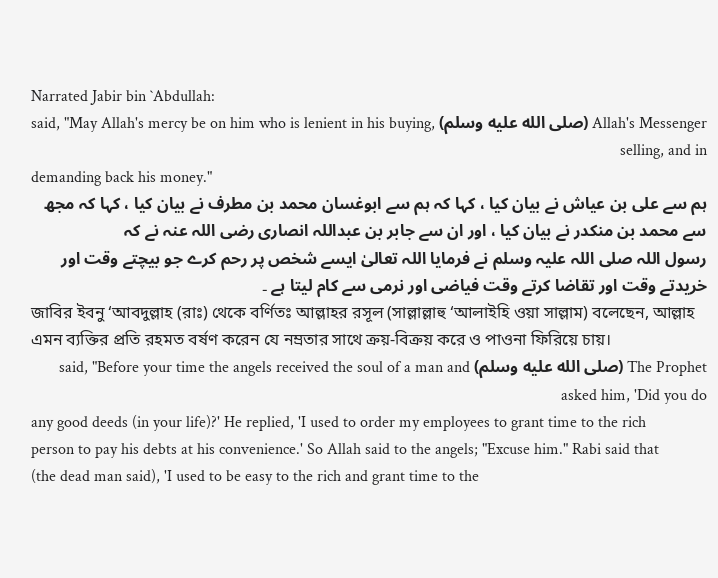Narrated Jabir bin `Abdullah:
Allah's Messenger (صلى الله عليه وسلم) said, "May Allah's mercy be on him who is lenient in his buying, selling, and in
demanding back his money."
ہم سے علی بن عیاش نے بیان کیا ، کہا کہ ہم سے ابوغسان محمد بن مطرف نے بیان کیا ، کہا کہ مجھ سے محمد بن منکدر نے بیان کیا ، اور ان سے جابر بن عبداللہ انصاری رضی اللہ عنہ نے کہ
رسول اللہ صلی اللہ علیہ وسلم نے فرمایا اللہ تعالیٰ ایسے شخص پر رحم کرے جو بیچتے وقت اور خریدتے وقت اور تقاضا کرتے وقت فیاضی اور نرمی سے کام لیتا ہے ۔
জাবির ইবনু ‘আবদুল্লাহ (রাঃ) থেকে বর্ণিতঃ আল্লাহর রসূল (সাল্লাল্লাহু ‘আলাইহি ওয়া সাল্লাম) বলেছেন, আল্লাহ এমন ব্যক্তির প্রতি রহমত বর্ষণ করেন যে নম্রতার সাথে ক্রয়-বিক্রয় করে ও পাওনা ফিরিয়ে চায়।
The Prophet (صلى الله عليه وسلم) said, "Before your time the angels received the soul of a man and asked him, 'Did you do
any good deeds (in your life)?' He replied, 'I used to order my employees to grant time to the rich
person to pay his debts at his convenience.' So Allah said to the angels; "Excuse him." Rabi said that
(the dead man said), 'I used to be easy to the rich and grant time to the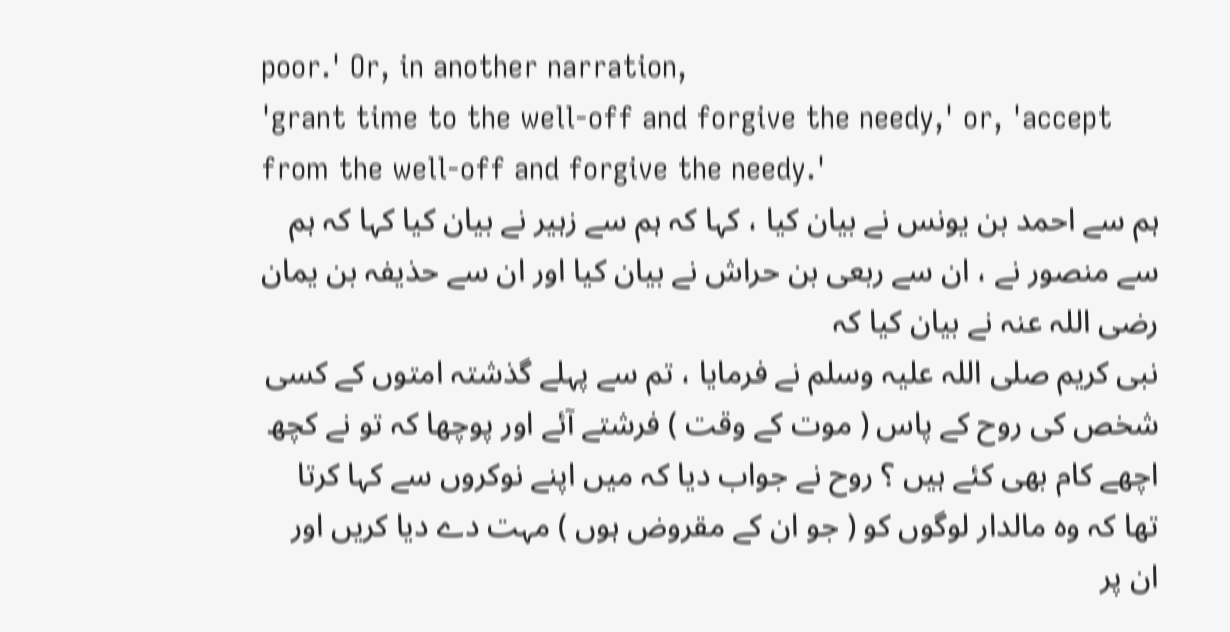poor.' Or, in another narration,
'grant time to the well-off and forgive the needy,' or, 'accept from the well-off and forgive the needy.'
ہم سے احمد بن یونس نے بیان کیا ، کہا کہ ہم سے زہیر نے بیان کیا کہا کہ ہم سے منصور نے ، ان سے ربعی بن حراش نے بیان کیا اور ان سے حذیفہ بن یمان رضی اللہ عنہ نے بیان کیا کہ
نبی کریم صلی اللہ علیہ وسلم نے فرمایا ، تم سے پہلے گذشتہ امتوں کے کسی شخص کی روح کے پاس ( موت کے وقت ) فرشتے آئے اور پوچھا کہ تو نے کچھ اچھے کام بھی کئے ہیں ؟ روح نے جواب دیا کہ میں اپنے نوکروں سے کہا کرتا تھا کہ وہ مالدار لوگوں کو ( جو ان کے مقروض ہوں ) مہت دے دیا کریں اور ان پر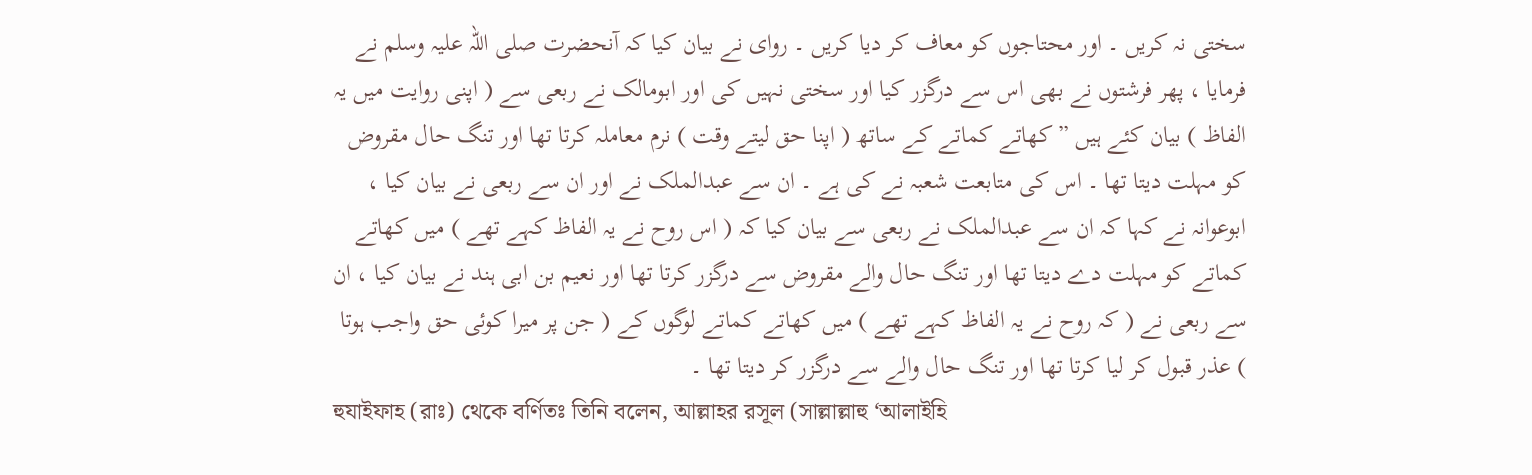سختی نہ کریں ۔ اور محتاجوں کو معاف کر دیا کریں ۔ روای نے بیان کیا کہ آنحضرت صلی اللہ علیہ وسلم نے فرمایا ، پھر فرشتوں نے بھی اس سے درگزر کیا اور سختی نہیں کی اور ابومالک نے ربعی سے ( اپنی روایت میں یہ الفاظ ) بیان کئے ہیں ” کھاتے کماتے کے ساتھ ( اپنا حق لیتے وقت ) نرم معاملہ کرتا تھا اور تنگ حال مقروض کو مہلت دیتا تھا ۔ اس کی متابعت شعبہ نے کی ہے ۔ ان سے عبدالملک نے اور ان سے ربعی نے بیان کیا ، ابوعوانہ نے کہا کہ ان سے عبدالملک نے ربعی سے بیان کیا کہ ( اس روح نے یہ الفاظ کہے تھے ) میں کھاتے کماتے کو مہلت دے دیتا تھا اور تنگ حال والے مقروض سے درگزر کرتا تھا اور نعیم بن ابی ہند نے بیان کیا ، ان سے ربعی نے ( کہ روح نے یہ الفاظ کہے تھے ) میں کھاتے کماتے لوگوں کے ( جن پر میرا کوئی حق واجب ہوتا ) عذر قبول کر لیا کرتا تھا اور تنگ حال والے سے درگزر کر دیتا تھا ۔
হুযাইফাহ (রাঃ) থেকে বর্ণিতঃ তিনি বলেন, আল্লাহর রসূল (সাল্লাল্লাহু ‘আলাইহি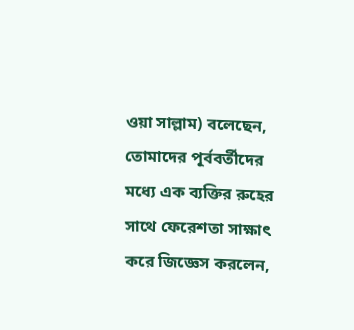ওয়া সাল্লাম) বলেছেন, তোমাদের পূর্ববর্তীদের মধ্যে এক ব্যক্তির রুহের সাথে ফেরেশতা সাক্ষাৎ করে জিজ্ঞেস করলেন,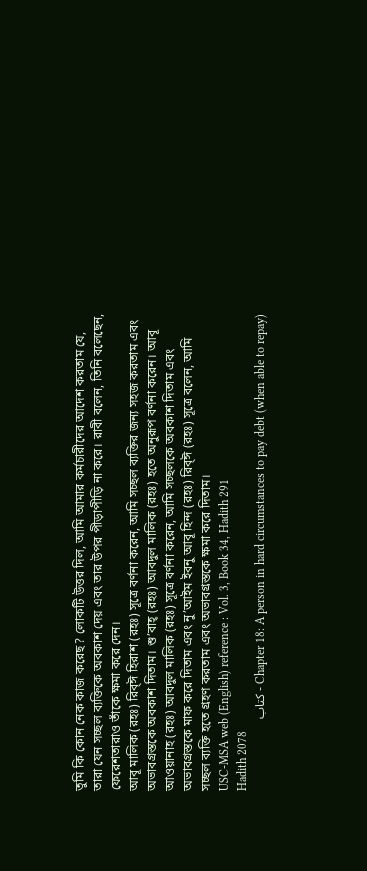তুমি কি কোন নেক কাজ করেছ? লোকটি উত্তর দিল, আমি আমার কর্মচারীদের আদেশ করতাম যে, তারা যেন সচ্ছল ব্যক্তিকে অবকাশ দেয় এবং তার উপর পীড়াপীড়ি না করে। রাবী বলেন, তিনি বলেছেন, ফেরেশতারাও তাঁকে ক্ষমা করে দেন।
আবূ মালিক (রহঃ) রিব্ঈ হিরাশ (রহঃ) সূত্রে বর্ণনা করেন, আমি সচ্ছল ব্যক্তির জন্য সহজ করতাম এবং অভাবগ্রস্তকে অবকাশ দিতাম। শু’বাহ্ (রহঃ) আবদুল মালিক (রহঃ) হতে অনুরূপ বর্ণনা করেন। আবূ আওয়ানাহ (রহঃ) আবদুল মালিক (রহঃ) সূত্রে বর্ণনা করেন, আমি সচ্ছলকে অবকাশ দিতাম এবং অভাবগ্রস্তকে মাফ করে দিতাম এবং নু’আইম ইবনু আবূ হিন্দ (রহঃ) রিব্ঈ (রহঃ) সূত্রে বলেন, আমি সচ্ছল ব্যক্তি হতে গ্রহণ করতাম এবং অভাবগ্রস্তকে ক্ষমা করে দিতাম।
USC-MSA web (English) reference : Vol. 3, Book 34, Hadith 291
Hadith 2078
Chapter 18: A person in hard circumstances to pay debt (when able to repay) - كتاب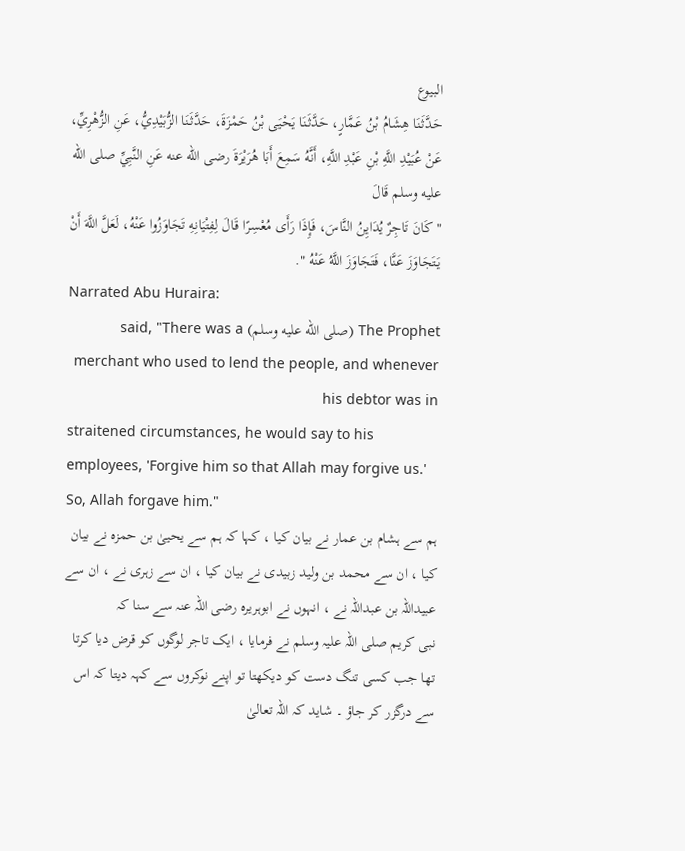البيوع
حَدَّثَنَا هِشَامُ بْنُ عَمَّارٍ، حَدَّثَنَا يَحْيَى بْنُ حَمْزَةَ، حَدَّثَنَا الزُّبَيْدِيُّ، عَنِ الزُّهْرِيِّ، عَنْ عُبَيْدِ اللَّهِ بْنِ عَبْدِ اللَّهِ، أَنَّهُ سَمِعَ أَبَا هُرَيْرَةَ رضى الله عنه عَنِ النَّبِيِّ صلى الله عليه وسلم قَالَ
" كَانَ تَاجِرٌ يُدَايِنُ النَّاسَ، فَإِذَا رَأَى مُعْسِرًا قَالَ لِفِتْيَانِهِ تَجَاوَزُوا عَنْهُ، لَعَلَّ اللَّهَ أَنْ يَتَجَاوَزَ عَنَّا، فَتَجَاوَزَ اللَّهُ عَنْهُ ".
Narrated Abu Huraira:
The Prophet (صلى الله عليه وسلم) said, "There was a merchant who used to lend the people, and whenever his debtor was in
straitened circumstances, he would say to his employees, 'Forgive him so that Allah may forgive us.'
So, Allah forgave him."
ہم سے ہشام بن عمار نے بیان کیا ، کہا کہ ہم سے یحییٰ بن حمزہ نے بیان کیا ، ان سے محمد بن ولید زبیدی نے بیان کیا ، ان سے زہری نے ، ان سے عبیداللہ بن عبداللہ نے ، انہوں نے ابوہریرہ رضی اللہ عنہ سے سنا کہ
نبی کریم صلی اللہ علیہ وسلم نے فرمایا ، ایک تاجر لوگوں کو قرض دیا کرتا تھا جب کسی تنگ دست کو دیکھتا تو اپنے نوکروں سے کہہ دیتا کہ اس سے درگزر کر جاؤ ۔ شاید کہ اللہ تعالیٰ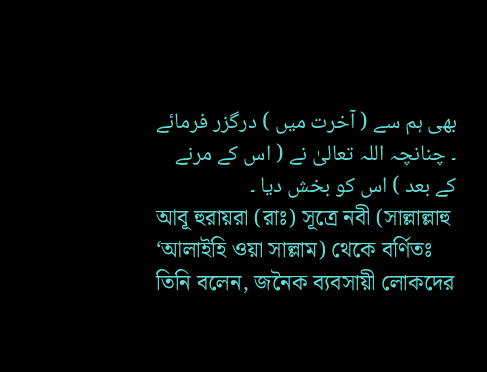بھی ہم سے ( آخرت میں ) درگزر فرمائے ۔ چنانچہ اللہ تعالیٰ نے ( اس کے مرنے کے بعد ) اس کو بخش دیا ۔
আবূ হুরায়রা (রাঃ) সূত্রে নবী (সাল্লাল্লাহু ‘আলাইহি ওয়া সাল্লাম) থেকে বর্ণিতঃ তিনি বলেন, জনৈক ব্যবসায়ী লোকদের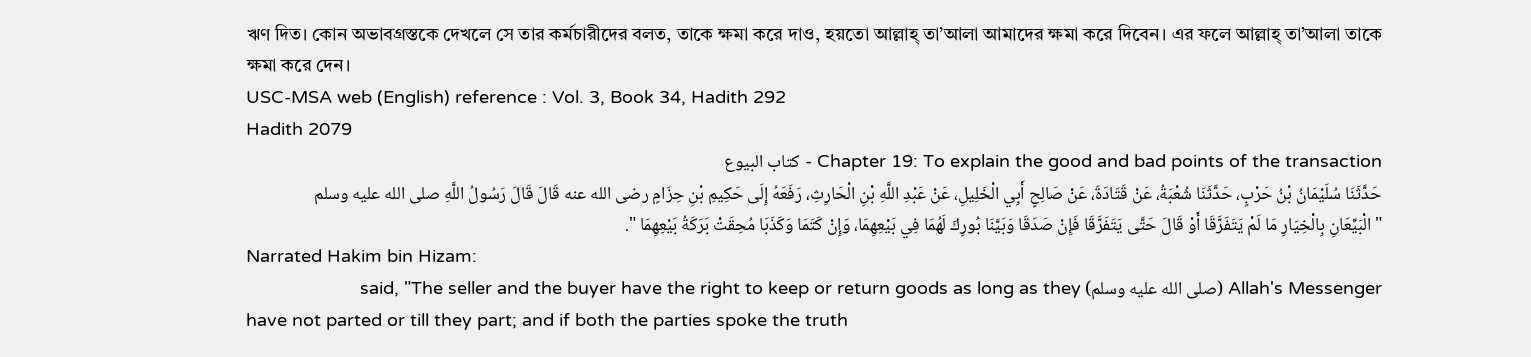ঋণ দিত। কোন অভাবগ্রস্তকে দেখলে সে তার কর্মচারীদের বলত, তাকে ক্ষমা করে দাও, হয়তো আল্লাহ্ তা’আলা আমাদের ক্ষমা করে দিবেন। এর ফলে আল্লাহ্ তা’আলা তাকে ক্ষমা করে দেন।
USC-MSA web (English) reference : Vol. 3, Book 34, Hadith 292
Hadith 2079
Chapter 19: To explain the good and bad points of the transaction - كتاب البيوع
حَدَّثَنَا سُلَيْمَانُ بْنُ حَرْبٍ، حَدَّثَنَا شُعْبَةُ، عَنْ قَتَادَةَ، عَنْ صَالِحٍ أَبِي الْخَلِيلِ، عَنْ عَبْدِ اللَّهِ بْنِ الْحَارِثِ، رَفَعَهُ إِلَى حَكِيمِ بْنِ حِزَامٍ رضى الله عنه قَالَ قَالَ رَسُولُ اللَّهِ صلى الله عليه وسلم
" الْبَيِّعَانِ بِالْخِيَارِ مَا لَمْ يَتَفَرَّقَا أَوْ قَالَ حَتَّى يَتَفَرَّقَا فَإِنْ صَدَقَا وَبَيَّنَا بُورِكَ لَهُمَا فِي بَيْعِهِمَا، وَإِنْ كَتَمَا وَكَذَبَا مُحِقَتْ بَرَكَةُ بَيْعِهِمَا ".
Narrated Hakim bin Hizam:
Allah's Messenger (صلى الله عليه وسلم) said, "The seller and the buyer have the right to keep or return goods as long as they
have not parted or till they part; and if both the parties spoke the truth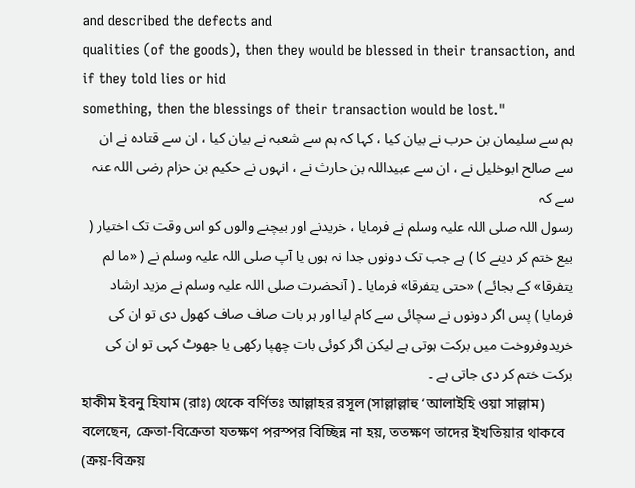and described the defects and
qualities (of the goods), then they would be blessed in their transaction, and if they told lies or hid
something, then the blessings of their transaction would be lost."
ہم سے سلیمان بن حرب نے بیان کیا ، کہا کہ ہم سے شعبہ نے بیان کیا ، ان سے قتادہ نے ان سے صالح ابوخلیل نے ، ان سے عبیداللہ بن حارث نے ، انہوں نے حکیم بن حزام رضی اللہ عنہ سے کہ
رسول اللہ صلی اللہ علیہ وسلم نے فرمایا ، خریدنے اور بیچنے والوں کو اس وقت تک اختیار ( بیع ختم کر دینے کا ) ہے جب تک دونوں جدا نہ ہوں یا آپ صلی اللہ علیہ وسلم نے ( «ما لم يتفرقا» کے بجائے ) «حتى يتفرقا» فرمایا ۔ ( آنحضرت صلی اللہ علیہ وسلم نے مزید ارشاد فرمایا ) پس اگر دونوں نے سچائی سے کام لیا اور ہر بات صاف صاف کھول دی تو ان کی خریدوفروخت میں برکت ہوتی ہے لیکن اگر کوئی بات چھپا رکھی یا جھوٹ کہی تو ان کی برکت ختم کر دی جاتی ہے ۔
হাকীম ইবনু হিযাম (রাঃ) থেকে বর্ণিতঃ আল্লাহর রসূল (সাল্লাল্লাহু ‘আলাইহি ওয়া সাল্লাম) বলেছেন, ক্রেতা-বিক্রেতা যতক্ষণ পরস্পর বিচ্ছিন্ন না হয়, ততক্ষণ তাদের ইখতিয়ার থাকবে (ক্রয়-বিক্রয়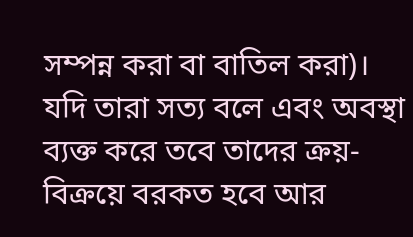সম্পন্ন করা বা বাতিল করা)। যদি তারা সত্য বলে এবং অবস্থা ব্যক্ত করে তবে তাদের ক্রয়-বিক্রয়ে বরকত হবে আর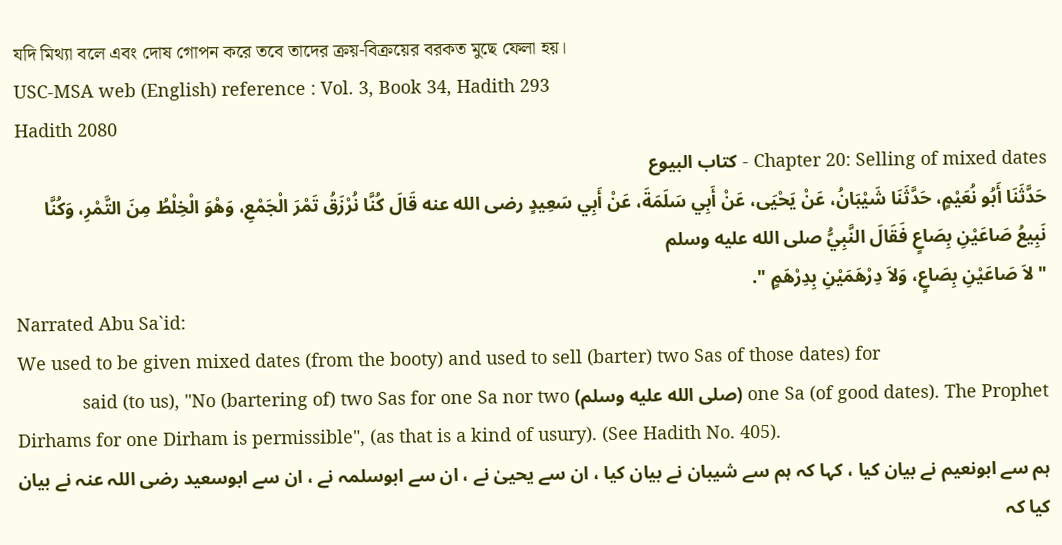যদি মিথ্যা বলে এবং দোষ গোপন করে তবে তাদের ক্রয়-বিক্রয়ের বরকত মুছে ফেলা হয়।
USC-MSA web (English) reference : Vol. 3, Book 34, Hadith 293
Hadith 2080
Chapter 20: Selling of mixed dates - كتاب البيوع
حَدَّثَنَا أَبُو نُعَيْمٍ، حَدَّثَنَا شَيْبَانُ، عَنْ يَحْيَى، عَنْ أَبِي سَلَمَةَ، عَنْ أَبِي سَعِيدٍ رضى الله عنه قَالَ كُنَّا نُرْزَقُ تَمْرَ الْجَمْعِ، وَهْوَ الْخِلْطُ مِنَ التَّمْرِ، وَكُنَّا نَبِيعُ صَاعَيْنِ بِصَاعٍ فَقَالَ النَّبِيُّ صلى الله عليه وسلم
" لاَ صَاعَيْنِ بِصَاعٍ، وَلاَ دِرْهَمَيْنِ بِدِرْهَمٍ ".
Narrated Abu Sa`id:
We used to be given mixed dates (from the booty) and used to sell (barter) two Sas of those dates) for
one Sa (of good dates). The Prophet (صلى الله عليه وسلم) said (to us), "No (bartering of) two Sas for one Sa nor two
Dirhams for one Dirham is permissible", (as that is a kind of usury). (See Hadith No. 405).
ہم سے ابونعیم نے بیان کیا ، کہا کہ ہم سے شیبان نے بیان کیا ، ان سے یحییٰ نے ، ان سے ابوسلمہ نے ، ان سے ابوسعید رضی اللہ عنہ نے بیان کیا کہ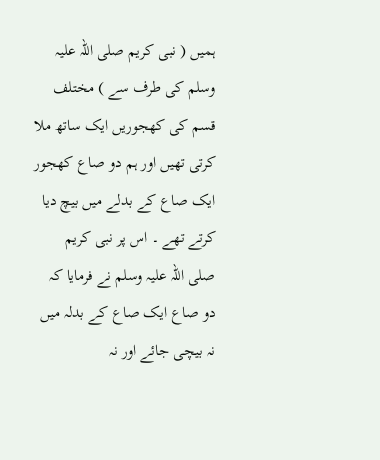ہمیں ( نبی کریم صلی اللہ علیہ وسلم کی طرف سے ) مختلف قسم کی کھجوریں ایک ساتھ ملا کرتی تھیں اور ہم دو صاع کھجور ایک صاع کے بدلے میں بیچ دیا کرتے تھے ۔ اس پر نبی کریم صلی اللہ علیہ وسلم نے فرمایا کہ دو صاع ایک صاع کے بدلہ میں نہ بیچی جائے اور نہ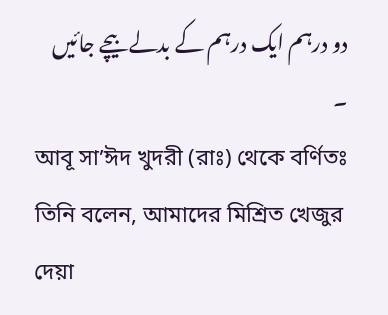دو درہم ایک درہم کے بدلے بیچے جائیں ۔
আবূ সা’ঈদ খুদরী (রাঃ) থেকে বর্ণিতঃ তিনি বলেন, আমাদের মিশ্রিত খেজুর দেয়া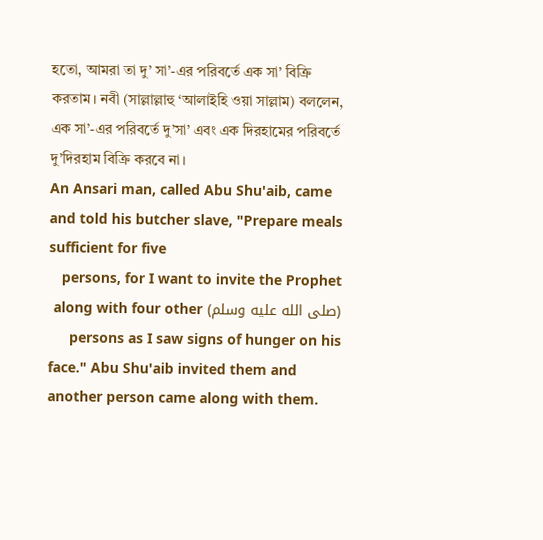হতো, আমরা তা দু’ সা’-এর পরিবর্তে এক সা’ বিক্রি করতাম। নবী (সাল্লাল্লাহু ‘আলাইহি ওয়া সাল্লাম) বললেন, এক সা’-এর পরিবর্তে দু’সা’ এবং এক দিরহামের পরিবর্তে দু’দিরহাম বিক্রি করবে না।
An Ansari man, called Abu Shu'aib, came and told his butcher slave, "Prepare meals sufficient for five
persons, for I want to invite the Prophet (صلى الله عليه وسلم) along with four other persons as I saw signs of hunger on his
face." Abu Shu'aib invited them and another person came along with them.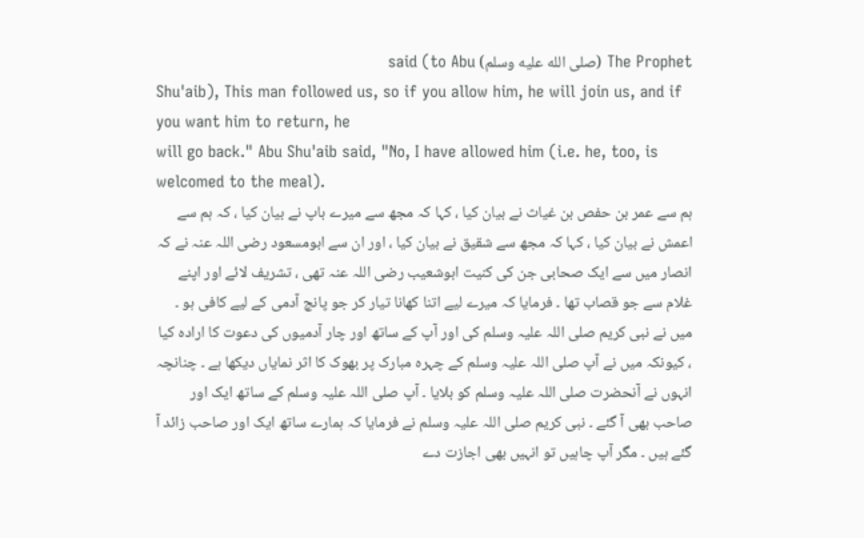The Prophet (صلى الله عليه وسلم) said (to Abu
Shu'aib), This man followed us, so if you allow him, he will join us, and if you want him to return, he
will go back." Abu Shu'aib said, "No, I have allowed him (i.e. he, too, is welcomed to the meal).
ہم سے عمر بن حفص بن غیاث نے بیان کیا ، کہا کہ مجھ سے میرے باپ نے بیان کیا ، کہ ہم سے اعمش نے بیان کیا ، کہا کہ مجھ سے شقیق نے بیان کیا ، اور ان سے ابومسعود رضی اللہ عنہ نے کہ
انصار میں سے ایک صحابی جن کی کنیت ابوشعیب رضی اللہ عنہ تھی ، تشریف لائے اور اپنے غلام سے جو قصاب تھا ۔ فرمایا کہ میرے لیے اتنا کھانا تیار کر جو پانچ آدمی کے لیے کافی ہو ۔ میں نے نبی کریم صلی اللہ علیہ وسلم کی اور آپ کے ساتھ اور چار آدمیوں کی دعوت کا ارادہ کیا ، کیونکہ میں نے آپ صلی اللہ علیہ وسلم کے چہرہ مبارک پر بھوک کا اثر نمایاں دیکھا ہے ۔ چنانچہ انہوں نے آنحضرت صلی اللہ علیہ وسلم کو بلایا ۔ آپ صلی اللہ علیہ وسلم کے ساتھ ایک اور صاحب بھی آ گئے ۔ نبی کریم صلی اللہ علیہ وسلم نے فرمایا کہ ہمارے ساتھ ایک اور صاحب زائد آ گئے ہیں ۔ مگر آپ چاہیں تو انہیں بھی اجازت دے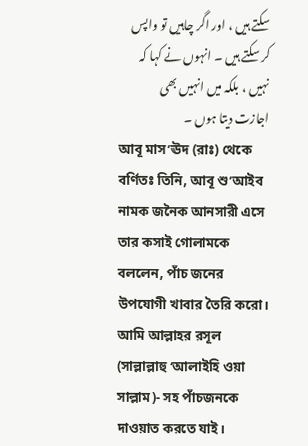سکتے ہیں ، اور اگر چاہیں تو واپس کر سکتے ہیں ۔ انہوں نے کہا کہ نہیں ، بلکہ میں انہیں بھی اجازت دیتا ہوں ۔
আবূ মাস’ঊদ (রাঃ) থেকে বর্ণিতঃ তিনি, আবূ শু’আইব নামক জনৈক আনসারী এসে তার কসাই গোলামকে বললেন, পাঁচ জনের উপযোগী খাবার তৈরি করো। আমি আল্লাহর রসূল (সাল্লাল্লাহু ‘আলাইহি ওয়া সাল্লাম)- সহ পাঁচজনকে দাওয়াত করতে যাই।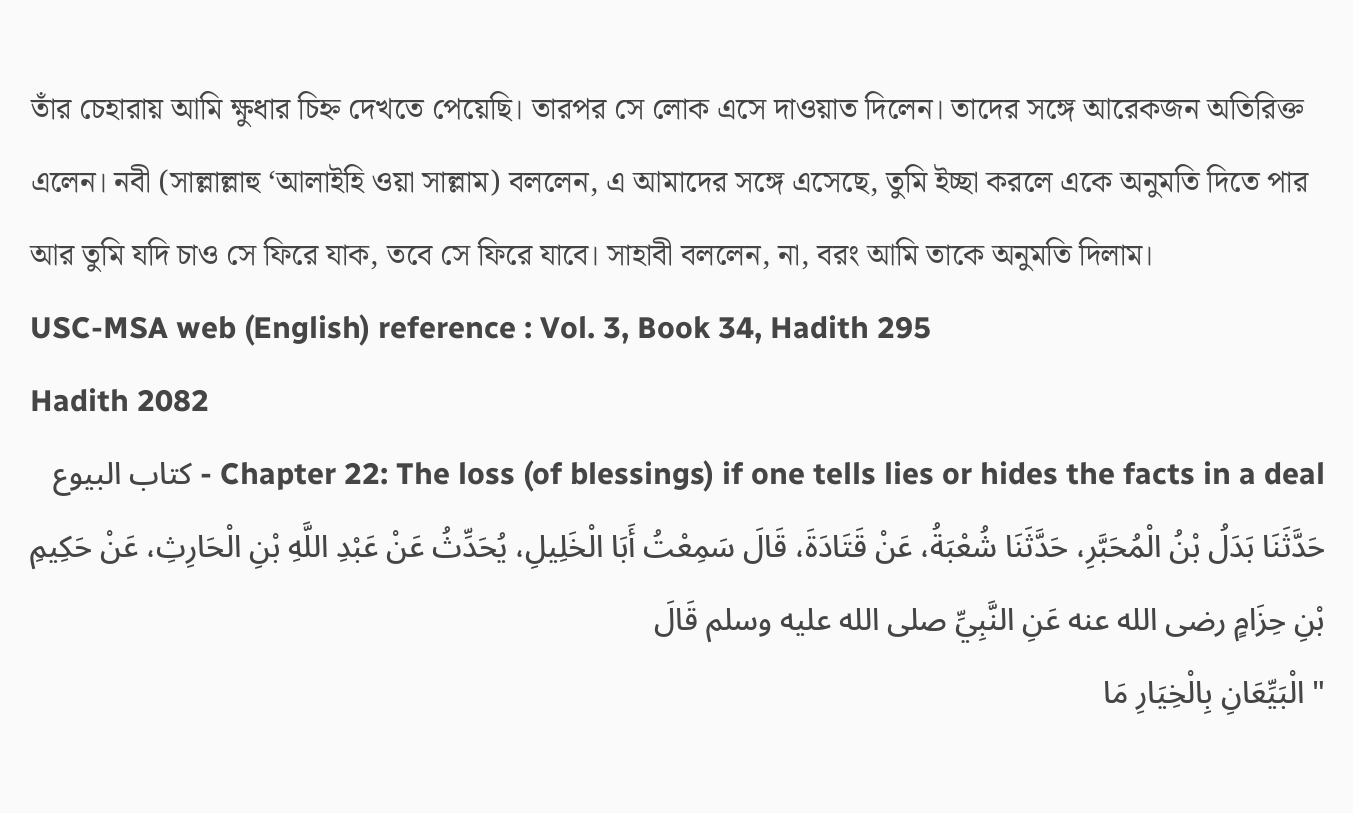তাঁর চেহারায় আমি ক্ষুধার চিহ্ন দেখতে পেয়েছি। তারপর সে লোক এসে দাওয়াত দিলেন। তাদের সঙ্গে আরেকজন অতিরিক্ত এলেন। নবী (সাল্লাল্লাহু ‘আলাইহি ওয়া সাল্লাম) বললেন, এ আমাদের সঙ্গে এসেছে, তুমি ইচ্ছা করলে একে অনুমতি দিতে পার আর তুমি যদি চাও সে ফিরে যাক, তবে সে ফিরে যাবে। সাহাবী বললেন, না, বরং আমি তাকে অনুমতি দিলাম।
USC-MSA web (English) reference : Vol. 3, Book 34, Hadith 295
Hadith 2082
Chapter 22: The loss (of blessings) if one tells lies or hides the facts in a deal - كتاب البيوع
حَدَّثَنَا بَدَلُ بْنُ الْمُحَبَّرِ، حَدَّثَنَا شُعْبَةُ، عَنْ قَتَادَةَ، قَالَ سَمِعْتُ أَبَا الْخَلِيلِ، يُحَدِّثُ عَنْ عَبْدِ اللَّهِ بْنِ الْحَارِثِ، عَنْ حَكِيمِ بْنِ حِزَامٍ رضى الله عنه عَنِ النَّبِيِّ صلى الله عليه وسلم قَالَ
" الْبَيِّعَانِ بِالْخِيَارِ مَا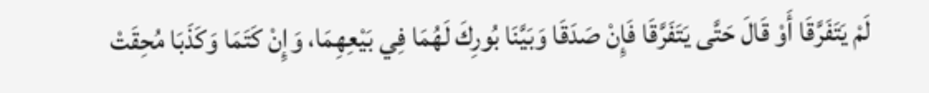لَمْ يَتَفَرَّقَا أَوْ قَالَ حَتَّى يَتَفَرَّقَا فَإِنْ صَدَقَا وَبَيَّنَا بُورِكَ لَهُمَا فِي بَيْعِهِمَا، وَإِنْ كَتَمَا وَكَذَبَا مُحِقَتْ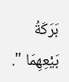بَرَكَةُ بَيْعِهِمَا ".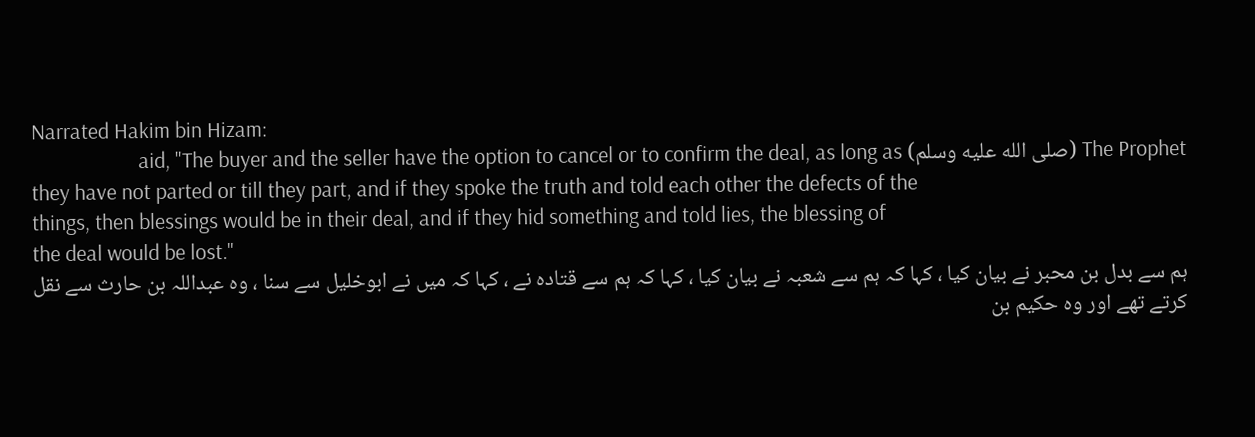Narrated Hakim bin Hizam:
The Prophet (صلى الله عليه وسلم) aid, "The buyer and the seller have the option to cancel or to confirm the deal, as long as
they have not parted or till they part, and if they spoke the truth and told each other the defects of the
things, then blessings would be in their deal, and if they hid something and told lies, the blessing of
the deal would be lost."
ہم سے بدل بن محبر نے بیان کیا ، کہا کہ ہم سے شعبہ نے بیان کیا ، کہا کہ ہم سے قتادہ نے ، کہا کہ میں نے ابوخلیل سے سنا ، وہ عبداللہ بن حارث سے نقل کرتے تھے اور وہ حکیم بن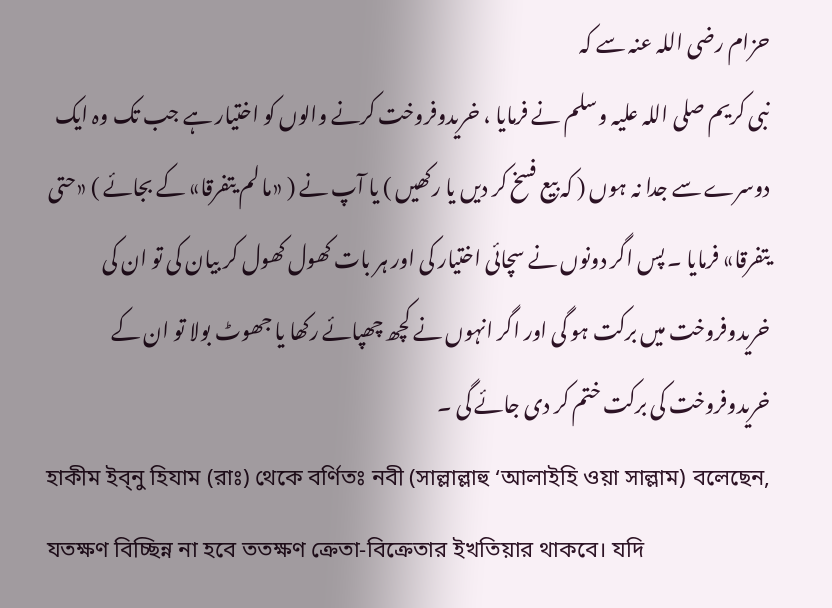حزام رضی اللہ عنہ سے کہ
نبی کریم صلی اللہ علیہ وسلم نے فرمایا ، خریدوفروخت کرنے والوں کو اختیار ہے جب تک وہ ایک دوسرے سے جدا نہ ہوں ( کہ بیع فسخ کر دیں یا رکھیں ) یا آپ نے ( «ما لم يتفرقا» کے بجائے ) «حتى يتفرقا» فرمایا ۔ پس اگر دونوں نے سچائی اختیار کی اور ہر بات کھول کھول کر بیان کی تو ان کی خریدوفروخت میں برکت ہو گی اور اگر انہوں نے کچھ چھپائے رکھا یا جھوٹ بولا تو ان کے خریدوفروخت کی برکت ختم کر دی جائے گی ۔
হাকীম ইব্নু হিযাম (রাঃ) থেকে বর্ণিতঃ নবী (সাল্লাল্লাহু ‘আলাইহি ওয়া সাল্লাম) বলেছেন, যতক্ষণ বিচ্ছিন্ন না হবে ততক্ষণ ক্রেতা-বিক্রেতার ইখতিয়ার থাকবে। যদি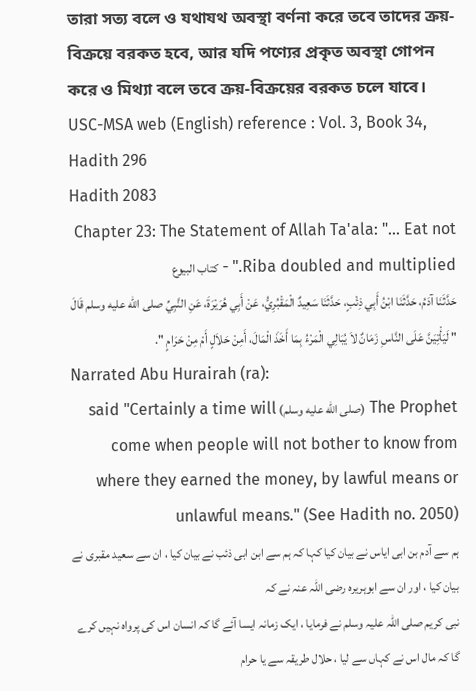তারা সত্য বলে ও যথাযথ অবস্থা বর্ণনা করে তবে তাদের ক্রয়-বিক্রয়ে বরকত হবে, আর যদি পণ্যের প্রকৃত অবস্থা গোপন করে ও মিথ্যা বলে তবে ক্রয়-বিক্রয়ের বরকত চলে যাবে।
USC-MSA web (English) reference : Vol. 3, Book 34, Hadith 296
Hadith 2083
Chapter 23: The Statement of Allah Ta'ala: "... Eat not Riba doubled and multiplied." - كتاب البيوع
حَدَّثَنَا آدَمُ، حَدَّثَنَا ابْنُ أَبِي ذِئْبٍ، حَدَّثَنَا سَعِيدٌ الْمَقْبُرِيُّ، عَنْ أَبِي هُرَيْرَةَ، عَنِ النَّبِيِّ صلى الله عليه وسلم قَالَ
" لَيَأْتِيَنَّ عَلَى النَّاسِ زَمَانٌ لاَ يُبَالِي الْمَرْءُ بِمَا أَخَذَ الْمَالَ، أَمِنْ حَلاَلٍ أَمْ مِنْ حَرَامٍ ".
Narrated Abu Hurairah (ra):
The Prophet (صلى الله عليه وسلم) said "Certainly a time will come when people will not bother to know from where they earned the money, by lawful means or unlawful means." (See Hadith no. 2050)
ہم سے آدم بن ابی ایاس نے بیان کیا کہا کہ ہم سے ابن ابی ذئب نے بیان کیا ، ان سے سعید مقبری نے بیان کیا ، اور ان سے ابوہریرہ رضی اللہ عنہ نے کہ
نبی کریم صلی اللہ علیہ وسلم نے فرمایا ، ایک زمانہ ایسا آئے گا کہ انسان اس کی پرواہ نہیں کرے گا کہ مال اس نے کہاں سے لیا ، حلال طریقہ سے یا حرام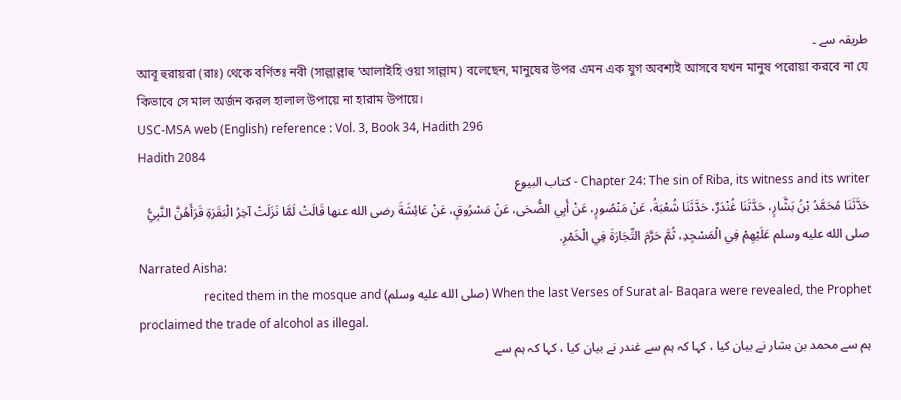طریقہ سے ۔
আবূ হুরায়রা (রাঃ) থেকে বর্ণিতঃ নবী (সাল্লাল্লাহু ‘আলাইহি ওয়া সাল্লাম) বলেছেন, মানুষের উপর এমন এক যুগ অবশ্যই আসবে যখন মানুষ পরোয়া করবে না যে কিভাবে সে মাল অর্জন করল হালাল উপায়ে না হারাম উপায়ে।
USC-MSA web (English) reference : Vol. 3, Book 34, Hadith 296
Hadith 2084
Chapter 24: The sin of Riba, its witness and its writer - كتاب البيوع
حَدَّثَنَا مُحَمَّدُ بْنُ بَشَّارٍ، حَدَّثَنَا غُنْدَرٌ، حَدَّثَنَا شُعْبَةُ، عَنْ مَنْصُورٍ، عَنْ أَبِي الضُّحَى، عَنْ مَسْرُوقٍ، عَنْ عَائِشَةَ رضى الله عنها قَالَتْ لَمَّا نَزَلَتْ آخِرُ الْبَقَرَةِ قَرَأَهُنَّ النَّبِيُّ صلى الله عليه وسلم عَلَيْهِمْ فِي الْمَسْجِدِ، ثُمَّ حَرَّمَ التِّجَارَةَ فِي الْخَمْرِ.
Narrated Aisha:
When the last Verses of Surat al- Baqara were revealed, the Prophet (صلى الله عليه وسلم) recited them in the mosque and
proclaimed the trade of alcohol as illegal.
ہم سے محمد بن بشار نے بیان کیا ، کہا کہ ہم سے غندر نے بیان کیا ، کہا کہ ہم سے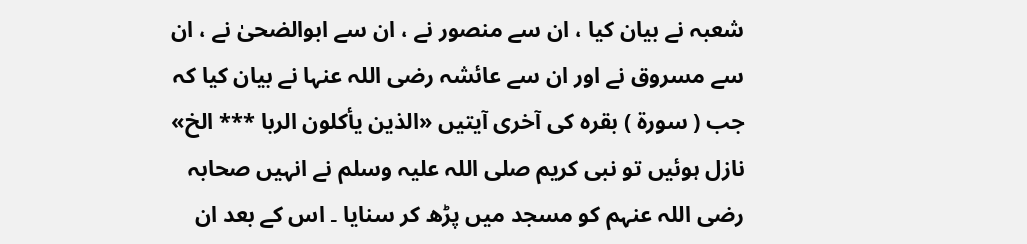شعبہ نے بیان کیا ، ان سے منصور نے ، ان سے ابوالضحیٰ نے ، ان سے مسروق نے اور ان سے عائشہ رضی اللہ عنہا نے بیان کیا کہ
جب ( سورۃ ) بقرہ کی آخری آیتیں «الذين يأكلون الربا *** الخ» نازل ہوئیں تو نبی کریم صلی اللہ علیہ وسلم نے انہیں صحابہ رضی اللہ عنہم کو مسجد میں پڑھ کر سنایا ۔ اس کے بعد ان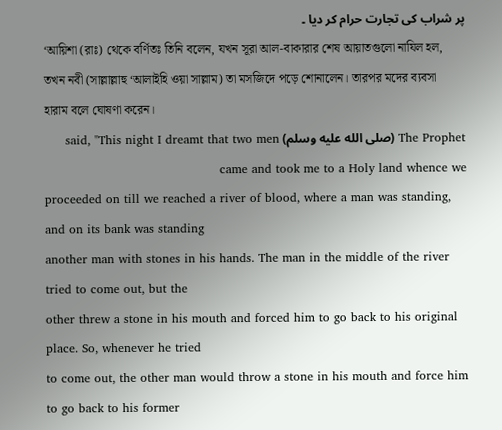پر شراب کی تجارت حرام کر دیا ۔
‘আয়িশা (রাঃ) থেকে বর্ণিতঃ তিনি বলেন, যখন সূরা আল-বাকারার শেষ আয়াতগুলো নাযিল হল, তখন নবী (সাল্লাল্লাহু ‘আলাইহি ওয়া সাল্লাম) তা মসজিদে পড়ে শোনালেন। তারপর মদের ব্যবসা হারাম বলে ঘোষণা করেন।
The Prophet (صلى الله عليه وسلم) said, "This night I dreamt that two men came and took me to a Holy land whence we
proceeded on till we reached a river of blood, where a man was standing, and on its bank was standing
another man with stones in his hands. The man in the middle of the river tried to come out, but the
other threw a stone in his mouth and forced him to go back to his original place. So, whenever he tried
to come out, the other man would throw a stone in his mouth and force him to go back to his former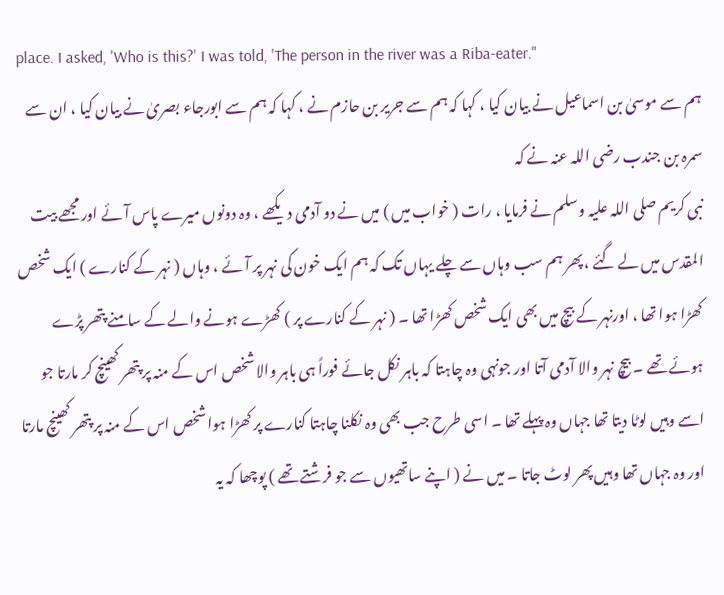place. I asked, 'Who is this?' I was told, 'The person in the river was a Riba-eater."
ہم سے موسیٰ بن اسماعیل نے بیان کیا ، کہا کہ ہم سے جریر بن حازم نے ، کہا کہ ہم سے ابورجاء بصریٰ نے بیان کیا ، ان سے سمرہ بن جندب رضی اللہ عنہ نے کہ
نبی کریم صلی اللہ علیہ وسلم نے فرمایا ، رات ( خواب میں ) میں نے دو آدمی دیکھے ، وہ دونوں میرے پاس آئے اور مجھے بیت المقدس میں لے گئے ، پھر ہم سب وہاں سے چلے یہاں تک کہ ہم ایک خون کی نہر پر آئے ، وہاں ( نہر کے کنارے ) ایک شخص کھڑا ہوا تھا ، اورنہر کے بیچ میں بھی ایک شخص کھڑا تھا ۔ ( نہر کے کنارے پر ) کھڑے ہونے والے کے سامنے پتھر پڑے ہوئے تھے ۔ بیچ نہر والا آدمی آتا اور جونہی وہ چاہتا کہ باہر نکل جائے فوراً ہی باہر والا شخص اس کے منہ پر پتھر کھینچ کر مارتا جو اسے وہیں لوٹا دیتا تھا جہاں وہ پہلے تھا ۔ اسی طرح جب بھی وہ نکلنا چاہتا کنارے پر کھڑا ہوا شخص اس کے منہ پر پتھر کھینچ مارتا اور وہ جہاں تھا وہیں پھر لوٹ جاتا ۔ میں نے ( اپنے ساتھیوں سے جو فرشتے تھے ) پوچھا کہ یہ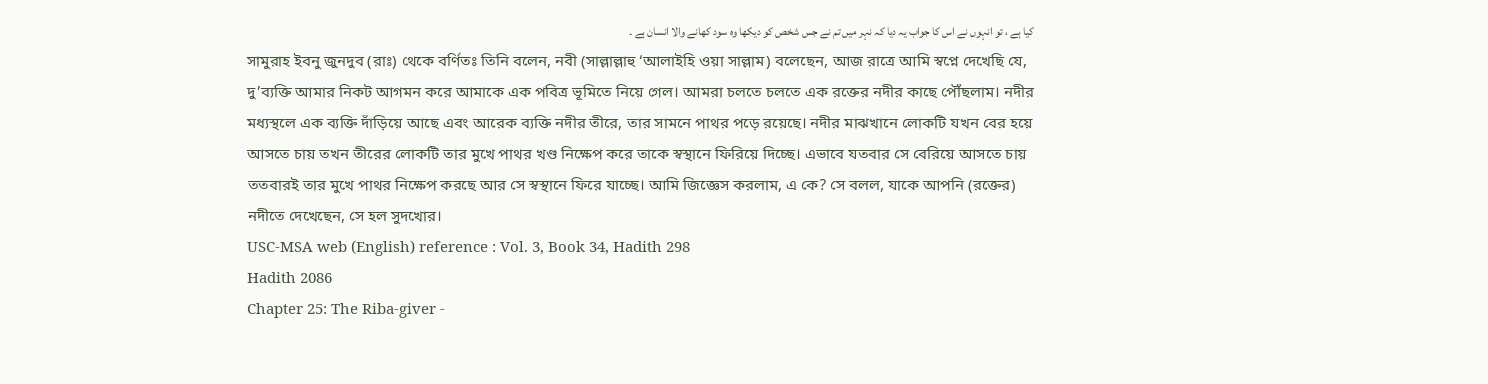کیا ہے ، تو انہوں نے اس کا جواب یہ دیا کہ نہر میں تم نے جس شخص کو دیکھا وہ سود کھانے والا انسان ہے ۔
সামুরাহ ইবনু জুনদুব (রাঃ) থেকে বর্ণিতঃ তিনি বলেন, নবী (সাল্লাল্লাহু ‘আলাইহি ওয়া সাল্লাম) বলেছেন, আজ রাত্রে আমি স্বপ্নে দেখেছি যে, দু’ব্যক্তি আমার নিকট আগমন করে আমাকে এক পবিত্র ভূমিতে নিয়ে গেল। আমরা চলতে চলতে এক রক্তের নদীর কাছে পৌঁছলাম। নদীর মধ্যস্থলে এক ব্যক্তি দাঁড়িয়ে আছে এবং আরেক ব্যক্তি নদীর তীরে, তার সামনে পাথর পড়ে রয়েছে। নদীর মাঝখানে লোকটি যখন বের হয়ে আসতে চায় তখন তীরের লোকটি তার মুখে পাথর খণ্ড নিক্ষেপ করে তাকে স্বস্থানে ফিরিয়ে দিচ্ছে। এভাবে যতবার সে বেরিয়ে আসতে চায় ততবারই তার মুখে পাথর নিক্ষেপ করছে আর সে স্বস্থানে ফিরে যাচ্ছে। আমি জিজ্ঞেস করলাম, এ কে? সে বলল, যাকে আপনি (রক্তের) নদীতে দেখেছেন, সে হল সুদখোর।
USC-MSA web (English) reference : Vol. 3, Book 34, Hadith 298
Hadith 2086
Chapter 25: The Riba-giver -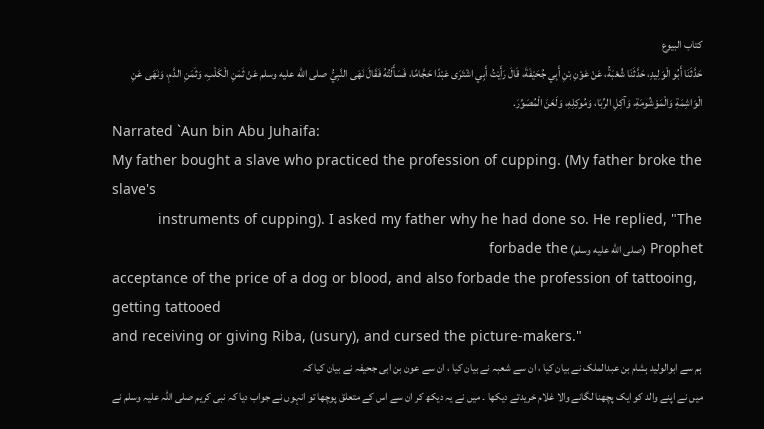كتاب البيوع
حَدَّثَنَا أَبُو الْوَلِيدِ، حَدَّثَنَا شُعْبَةُ، عَنْ عَوْنِ بْنِ أَبِي جُحَيْفَةَ، قَالَ رَأَيْتُ أَبِي اشْتَرَى عَبْدًا حَجَّامًا، فَسَأَلْتُهُ فَقَالَ نَهَى النَّبِيُّ صلى الله عليه وسلم عَنْ ثَمَنِ الْكَلْبِ، وَثَمَنِ الدَّمِ، وَنَهَى عَنِ الْوَاشِمَةِ وَالْمَوْشُومَةِ، وَآكِلِ الرِّبَا، وَمُوكِلِهِ، وَلَعَنَ الْمُصَوِّرَ.
Narrated `Aun bin Abu Juhaifa:
My father bought a slave who practiced the profession of cupping. (My father broke the slave's
instruments of cupping). I asked my father why he had done so. He replied, "The Prophet (صلى الله عليه وسلم) forbade the
acceptance of the price of a dog or blood, and also forbade the profession of tattooing, getting tattooed
and receiving or giving Riba, (usury), and cursed the picture-makers."
ہم سے ابوالولید ہشام بن عبدالملک نے بیان کیا ، ان سے شعبہ نے بیان کیا ، ان سے عون بن ابی جحیفہ نے بیان کیا کہ
میں نے اپنے والد کو ایک پچھنا لگانے والا غلام خریدتے دیکھا ۔ میں نے یہ دیکھ کر ان سے اس کے متعلق پوچھا تو انہوں نے جواب دیا کہ نبی کریم صلی اللہ علیہ وسلم نے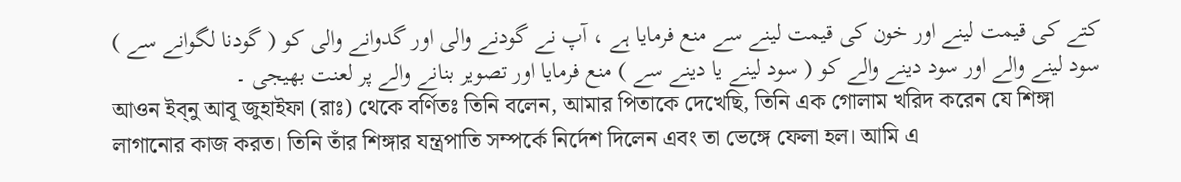کتے کی قیمت لینے اور خون کی قیمت لینے سے منع فرمایا ہے ، آپ نے گودنے والی اور گدوانے والی کو ( گودنا لگوانے سے ) سود لینے والے اور سود دینے والے کو ( سود لینے یا دینے سے ) منع فرمایا اور تصویر بنانے والے پر لعنت بھیجی ۔
আওন ইব্নু আবূ জুহাইফা (রাঃ) থেকে বর্ণিতঃ তিনি বলেন, আমার পিতাকে দেখেছি, তিনি এক গোলাম খরিদ করেন যে শিঙ্গা লাগানোর কাজ করত। তিনি তাঁর শিঙ্গার যন্ত্রপাতি সম্পর্কে নির্দেশ দিলেন এবং তা ভেঙ্গে ফেলা হল। আমি এ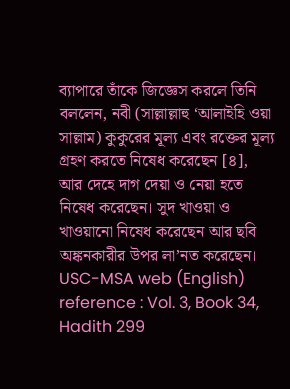ব্যাপারে তাঁকে জিজ্ঞেস করলে তিনি বললেন, নবী (সাল্লাল্লাহু ‘আলাইহি ওয়া সাল্লাম) কুকুরের মূল্য এবং রক্তের মূল্য গ্রহণ করতে নিষেধ করেছেন [৪], আর দেহে দাগ দেয়া ও নেয়া হতে নিষেধ করেছেন। সুদ খাওয়া ও খাওয়ানো নিষেধ করেছেন আর ছবি অঙ্কনকারীর উপর লা’নত করেছেন।
USC-MSA web (English) reference : Vol. 3, Book 34, Hadith 299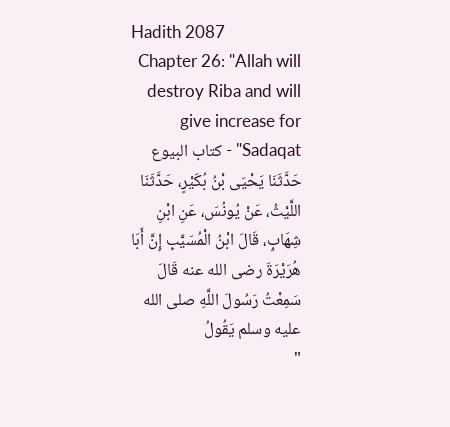Hadith 2087
Chapter 26: "Allah will destroy Riba and will give increase for Sadaqat" - كتاب البيوع
حَدَّثَنَا يَحْيَى بْنُ بُكَيْرٍ، حَدَّثَنَا اللَّيْثُ، عَنْ يُونُسَ، عَنِ ابْنِ شِهَابٍ، قَالَ ابْنُ الْمُسَيَّبِ إِنَّ أَبَا هُرَيْرَةَ رضى الله عنه قَالَ سَمِعْتُ رَسُولَ اللَّهِ صلى الله عليه وسلم يَقُولُ
"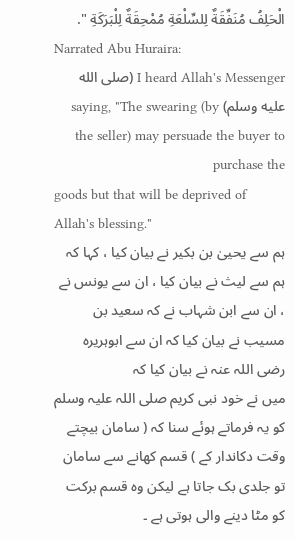الْحَلِفُ مُنَفِّقَةٌ لِلسِّلْعَةِ مُمْحِقَةٌ لِلْبَرَكَةِ ".
Narrated Abu Huraira:
I heard Allah's Messenger (صلى الله عليه وسلم) saying, "The swearing (by the seller) may persuade the buyer to purchase the
goods but that will be deprived of Allah's blessing."
ہم سے یحییٰ بن بکیر نے بیان کیا ، کہا کہ ہم سے لیث نے بیان کیا ، ان سے یونس نے ، ان سے ابن شہاب نے کہ سعید بن مسیب نے بیان کیا کہ ان سے ابوہریرہ رضی اللہ عنہ نے بیان کیا کہ
میں نے خود نبی کریم صلی اللہ علیہ وسلم کو یہ فرماتے ہوئے سنا کہ ( سامان بیچتے وقت دکاندار کے ) قسم کھانے سے سامان تو جلدی بک جاتا ہے لیکن وہ قسم برکت کو مٹا دینے والی ہوتی ہے ۔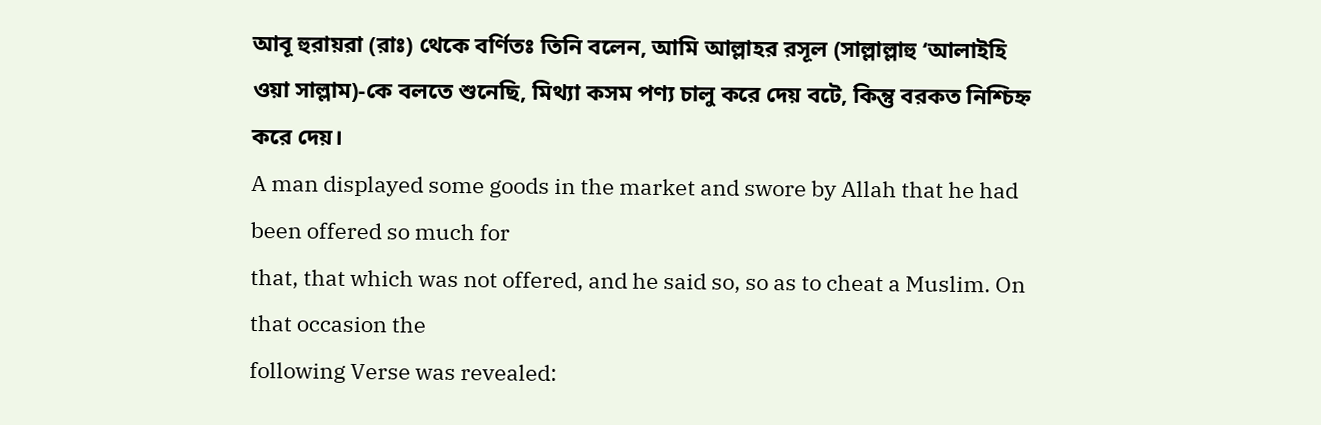আবূ হুরায়রা (রাঃ) থেকে বর্ণিতঃ তিনি বলেন, আমি আল্লাহর রসূল (সাল্লাল্লাহু ‘আলাইহি ওয়া সাল্লাম)-কে বলতে শুনেছি, মিথ্যা কসম পণ্য চালু করে দেয় বটে, কিন্তু বরকত নিশ্চিহ্ন করে দেয়।
A man displayed some goods in the market and swore by Allah that he had been offered so much for
that, that which was not offered, and he said so, so as to cheat a Muslim. On that occasion the
following Verse was revealed: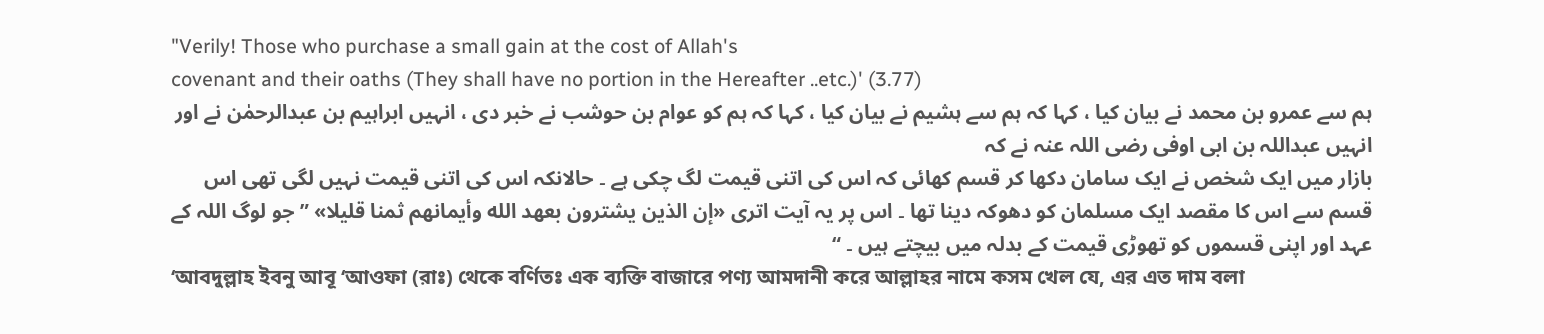"Verily! Those who purchase a small gain at the cost of Allah's
covenant and their oaths (They shall have no portion in the Hereafter ..etc.)' (3.77)
ہم سے عمرو بن محمد نے بیان کیا ، کہا کہ ہم سے ہشیم نے بیان کیا ، کہا کہ ہم کو عوام بن حوشب نے خبر دی ، انہیں ابراہیم بن عبدالرحمٰن نے اور انہیں عبداللہ بن ابی اوفی رضی اللہ عنہ نے کہ
بازار میں ایک شخص نے ایک سامان دکھا کر قسم کھائی کہ اس کی اتنی قیمت لگ چکی ہے ۔ حالانکہ اس کی اتنی قیمت نہیں لگی تھی اس قسم سے اس کا مقصد ایک مسلمان کو دھوکہ دینا تھا ۔ اس پر یہ آیت اتری «إن الذين يشترون بعهد الله وأيمانهم ثمنا قليلا» ” جو لوگ اللہ کے عہد اور اپنی قسموں کو تھوڑی قیمت کے بدلہ میں بیچتے ہیں ۔ “
‘আবদুল্লাহ ইবনু আবূ ‘আওফা (রাঃ) থেকে বর্ণিতঃ এক ব্যক্তি বাজারে পণ্য আমদানী করে আল্লাহর নামে কসম খেল যে, এর এত দাম বলা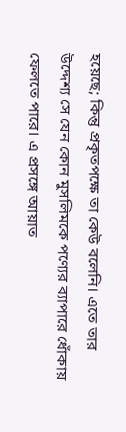হয়েছে; কিন্তু প্রকৃতপক্ষে তা কেউ বলেনি। এতে তার উদ্দেশ্য সে যেন কোন মুসলিমকে পণ্যের ব্যাপারে ধোঁকায় ফেলতে পারে। এ প্রসঙ্গে আয়াত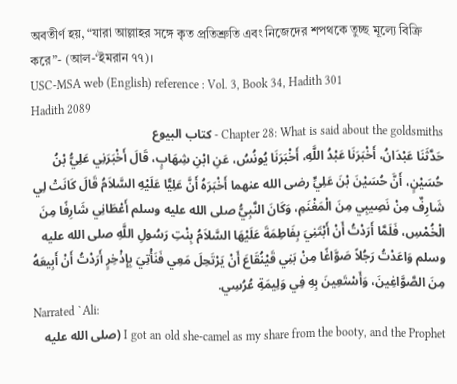অবতীর্ণ হয়, “যারা আল্লাহর সঙ্গে কৃত প্রতিশ্রুতি এবং নিজেদের শপথকে তুচ্ছ মূল্যে বিক্রি করে”- (আল-‘ইমরান ৭৭)।
USC-MSA web (English) reference : Vol. 3, Book 34, Hadith 301
Hadith 2089
Chapter 28: What is said about the goldsmiths - كتاب البيوع
حَدَّثَنَا عَبْدَانُ، أَخْبَرَنَا عَبْدُ اللَّهِ، أَخْبَرَنَا يُونُسُ، عَنِ ابْنِ شِهَابٍ، قَالَ أَخْبَرَنِي عَلِيُّ بْنُ حُسَيْنٍ، أَنَّ حُسَيْنَ بْنَ عَلِيٍّ رضى الله عنهما أَخْبَرَهُ أَنَّ عَلِيًّا عَلَيْهِ السَّلاَمُ قَالَ كَانَتْ لِي شَارِفٌ مِنْ نَصِيبِي مِنَ الْمَغْنَمِ، وَكَانَ النَّبِيُّ صلى الله عليه وسلم أَعْطَانِي شَارِفًا مِنَ الْخُمْسِ، فَلَمَّا أَرَدْتُ أَنْ أَبْتَنِيَ بِفَاطِمَةَ عَلَيْهَا السَّلاَمُ بِنْتِ رَسُولِ اللَّهِ صلى الله عليه وسلم وَاعَدْتُ رَجُلاً صَوَّاغًا مِنْ بَنِي قَيْنُقَاعَ أَنْ يَرْتَحِلَ مَعِي فَنَأْتِيَ بِإِذْخِرٍ أَرَدْتُ أَنْ أَبِيعَهُ مِنَ الصَّوَّاغِينَ، وَأَسْتَعِينَ بِهِ فِي وَلِيمَةِ عُرُسِي.
Narrated `Ali:
I got an old she-camel as my share from the booty, and the Prophet (صلى الله عليه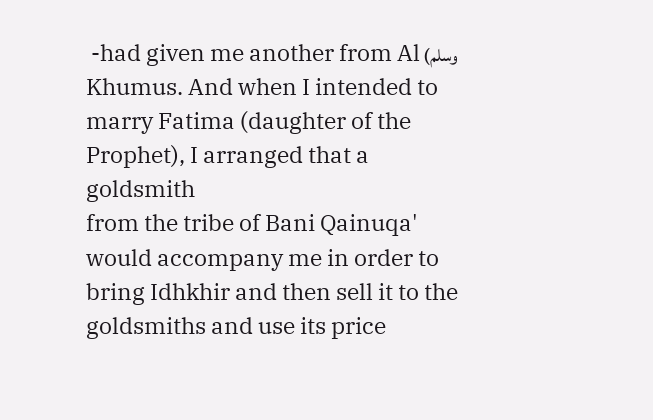وسلم) had given me another from Al-
Khumus. And when I intended to marry Fatima (daughter of the Prophet), I arranged that a goldsmith
from the tribe of Bani Qainuqa' would accompany me in order to bring Idhkhir and then sell it to the
goldsmiths and use its price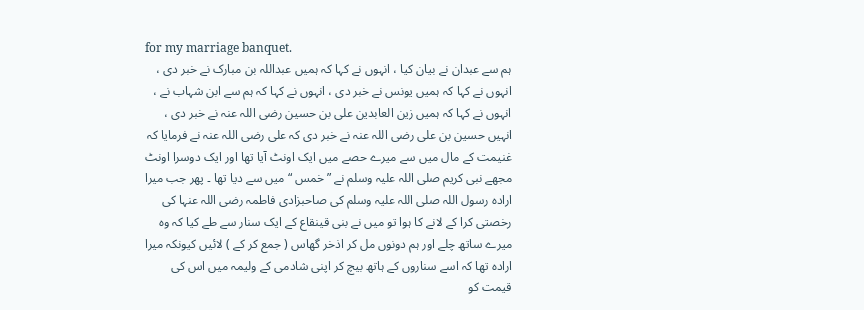for my marriage banquet.
ہم سے عبدان نے بیان کیا ، انہوں نے کہا کہ ہمیں عبداللہ بن مبارک نے خبر دی ، انہوں نے کہا کہ ہمیں یونس نے خبر دی ، انہوں نے کہا کہ ہم سے ابن شہاب نے ، انہوں نے کہا کہ ہمیں زین العابدین علی بن حسین رضی اللہ عنہ نے خبر دی ، انہیں حسین بن علی رضی اللہ عنہ نے خبر دی کہ علی رضی اللہ عنہ نے فرمایا کہ
غنیمت کے مال میں سے میرے حصے میں ایک اونٹ آیا تھا اور ایک دوسرا اونٹ مجھے نبی کریم صلی اللہ علیہ وسلم نے ” خمس “ میں سے دیا تھا ۔ پھر جب میرا ارادہ رسول اللہ صلی اللہ علیہ وسلم کی صاحبزادی فاطمہ رضی اللہ عنہا کی رخصتی کرا کے لانے کا ہوا تو میں نے بنی قینقاع کے ایک سنار سے طے کیا کہ وہ میرے ساتھ چلے اور ہم دونوں مل کر اذخر گھاس ( جمع کر کے ) لائیں کیونکہ میرا ارادہ تھا کہ اسے سناروں کے ہاتھ بیچ کر اپنی شادمی کے ولیمہ میں اس کی قیمت کو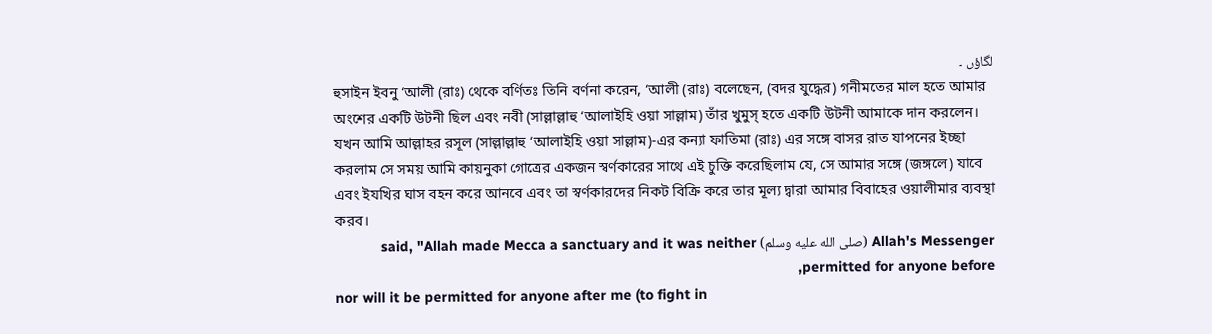لگاؤں ۔
হুসাইন ইবনু ‘আলী (রাঃ) থেকে বর্ণিতঃ তিনি বর্ণনা করেন, ‘আলী (রাঃ) বলেছেন, (বদর যুদ্ধের) গনীমতের মাল হতে আমার অংশের একটি উটনী ছিল এবং নবী (সাল্লাল্লাহু ‘আলাইহি ওয়া সাল্লাম) তাঁর খুমুস্ হতে একটি উটনী আমাকে দান করলেন। যখন আমি আল্লাহর রসূল (সাল্লাল্লাহু ‘আলাইহি ওয়া সাল্লাম)-এর কন্যা ফাতিমা (রাঃ) এর সঙ্গে বাসর রাত যাপনের ইচ্ছা করলাম সে সময় আমি কায়নুকা গোত্রের একজন স্বর্ণকারের সাথে এই চুক্তি করেছিলাম যে, সে আমার সঙ্গে (জঙ্গলে) যাবে এবং ইযখির ঘাস বহন করে আনবে এবং তা স্বর্ণকারদের নিকট বিক্রি করে তার মূল্য দ্বারা আমার বিবাহের ওয়ালীমার ব্যবস্থা করব।
Allah's Messenger (صلى الله عليه وسلم) said, "Allah made Mecca a sanctuary and it was neither permitted for anyone before,
nor will it be permitted for anyone after me (to fight in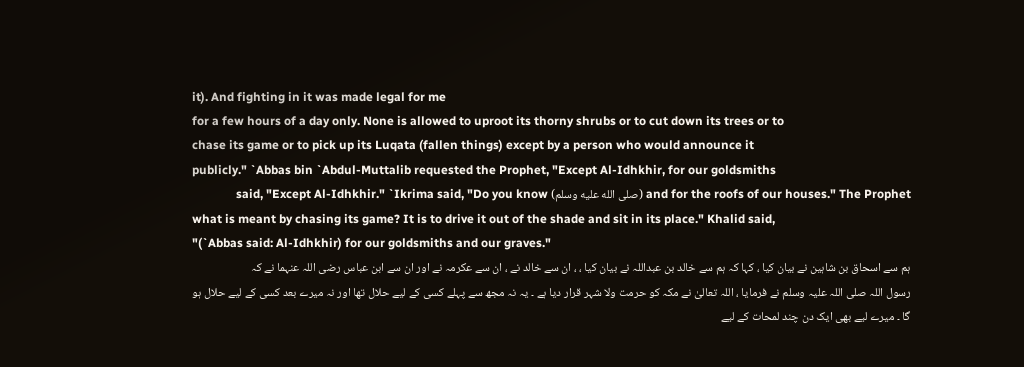it). And fighting in it was made legal for me
for a few hours of a day only. None is allowed to uproot its thorny shrubs or to cut down its trees or to
chase its game or to pick up its Luqata (fallen things) except by a person who would announce it
publicly." `Abbas bin `Abdul-Muttalib requested the Prophet, "Except Al-Idhkhir, for our goldsmiths
and for the roofs of our houses." The Prophet (صلى الله عليه وسلم) said, "Except Al-Idhkhir." `Ikrima said, "Do you know
what is meant by chasing its game? It is to drive it out of the shade and sit in its place." Khalid said,
"(`Abbas said: Al-Idhkhir) for our goldsmiths and our graves."
ہم سے اسحاق بن شاہین نے بیان کیا ، کہا کہ ہم سے خالد بن عبداللہ نے بیان کیا ، ، ان سے خالد نے ، ان سے عکرمہ نے اور ان سے ابن عباس رضی اللہ عنہما نے کہ
رسول اللہ صلی اللہ علیہ وسلم نے فرمایا ، اللہ تعالیٰ نے مکہ کو حرمت ولا شہر قرار دیا ہے ۔ یہ نہ مجھ سے پہلے کسی کے لیے حلال تھا اور نہ میرے بعد کسی کے لیے حلال ہو گا ۔ میرے لیے بھی ایک دن چند لمحات کے لیے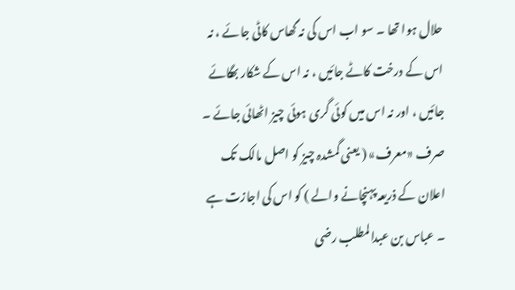حلال ہوا تھا ۔ سو اب اس کی نہ گھاس کاٹی جائے ، نہ اس کے درخت کاٹے جائیں ، نہ اس کے شکار بھگائے جائیں ، اور نہ اس میں کوئی گری ہوئی چیز اٹھائی جائے ۔ صرف «معرف» ( یعنی گمشدہ چیز کو اصل مالک تک اعلان کے ذریعہ پہنچانے والے ) کو اس کی اجازت ہے ۔ عباس بن عبدالمطلب رضی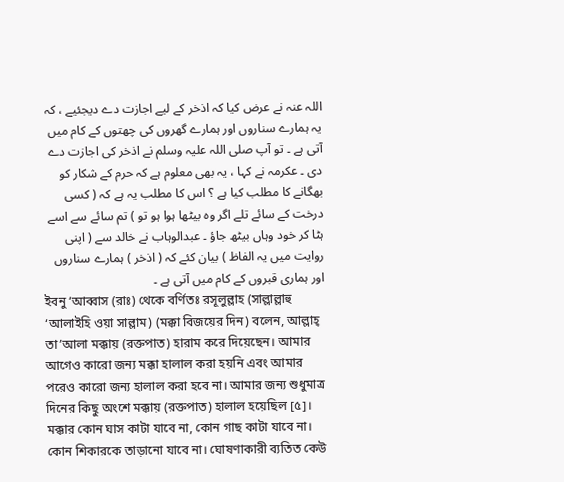اللہ عنہ نے عرض کیا کہ اذخر کے لیے اجازت دے دیجئیے ، کہ یہ ہمارے سناروں اور ہمارے گھروں کی چھتوں کے کام میں آتی ہے ۔ تو آپ صلی اللہ علیہ وسلم نے اذخر کی اجازت دے دی ۔ عکرمہ نے کہا ، یہ بھی معلوم ہے کہ حرم کے شکار کو بھگانے کا مطلب کیا ہے ؟ اس کا مطلب یہ ہے کہ ( کسی درخت کے سائے تلے اگر وہ بیٹھا ہوا ہو تو ) تم سائے سے اسے ہٹا کر خود وہاں بیٹھ جاؤ ۔ عبدالوہاب نے خالد سے ( اپنی روایت میں یہ الفاظ ) بیان کئے کہ ( اذخر ) ہمارے سناروں اور ہماری قبروں کے کام میں آتی ہے ۔
ইবনু ‘আব্বাস (রাঃ) থেকে বর্ণিতঃ রসূলুল্লাহ (সাল্লাল্লাহু ‘আলাইহি ওয়া সাল্লাম) (মক্কা বিজয়ের দিন) বলেন, আল্লাহ্ তা’আলা মক্কায় (রক্তপাত) হারাম করে দিয়েছেন। আমার আগেও কারো জন্য মক্কা হালাল করা হয়নি এবং আমার পরেও কারো জন্য হালাল করা হবে না। আমার জন্য শুধুমাত্র দিনের কিছু অংশে মক্কায় (রক্তপাত) হালাল হয়েছিল [৫]। মক্কার কোন ঘাস কাটা যাবে না, কোন গাছ কাটা যাবে না। কোন শিকারকে তাড়ানো যাবে না। ঘোষণাকারী ব্যতিত কেউ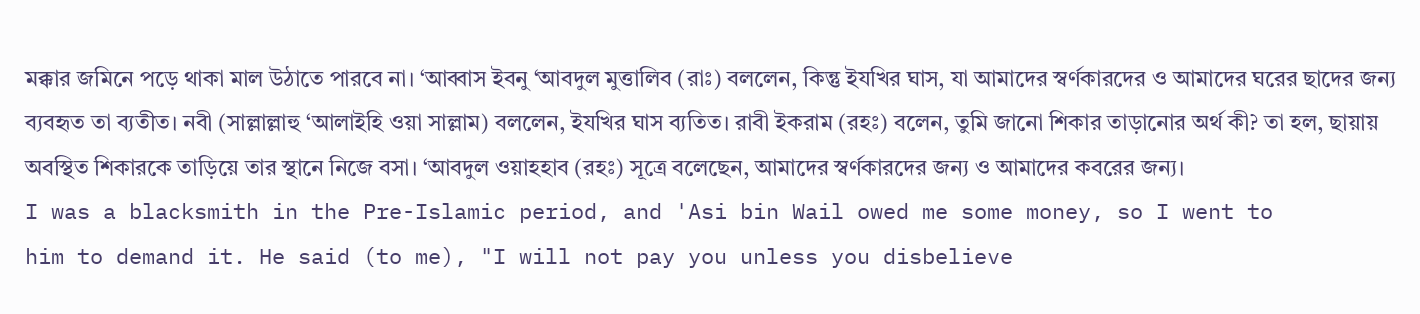মক্কার জমিনে পড়ে থাকা মাল উঠাতে পারবে না। ‘আব্বাস ইবনু ‘আবদুল মুত্তালিব (রাঃ) বললেন, কিন্তু ইযখির ঘাস, যা আমাদের স্বর্ণকারদের ও আমাদের ঘরের ছাদের জন্য ব্যবহৃত তা ব্যতীত। নবী (সাল্লাল্লাহু ‘আলাইহি ওয়া সাল্লাম) বললেন, ইযখির ঘাস ব্যতিত। রাবী ইকরাম (রহঃ) বলেন, তুমি জানো শিকার তাড়ানোর অর্থ কী? তা হল, ছায়ায় অবস্থিত শিকারকে তাড়িয়ে তার স্থানে নিজে বসা। ‘আবদুল ওয়াহহাব (রহঃ) সূত্রে বলেছেন, আমাদের স্বর্ণকারদের জন্য ও আমাদের কবরের জন্য।
I was a blacksmith in the Pre-Islamic period, and 'Asi bin Wail owed me some money, so I went to
him to demand it. He said (to me), "I will not pay you unless you disbelieve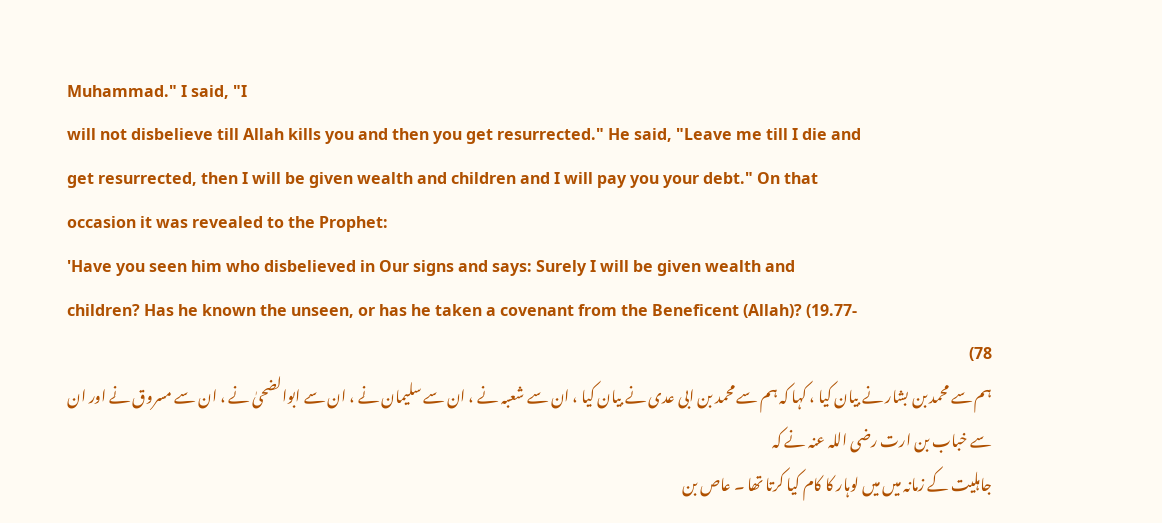Muhammad." I said, "I
will not disbelieve till Allah kills you and then you get resurrected." He said, "Leave me till I die and
get resurrected, then I will be given wealth and children and I will pay you your debt." On that
occasion it was revealed to the Prophet:
'Have you seen him who disbelieved in Our signs and says: Surely I will be given wealth and
children? Has he known the unseen, or has he taken a covenant from the Beneficent (Allah)? (19.77-
78)
ہم سے محمد بن بشار نے بیان کیا ، کہا کہ ہم سے محمد بن ابی عدی نے بیان کیا ، ان سے شعبہ نے ، ان سے سلیمان نے ، ان سے ابوالضحیٰ نے ، ان سے مسروق نے اور ان سے خباب بن ارت رضی اللہ عنہ نے کہ
جاہلیت کے زمانہ میں میں لوہار کا کام کیا کرتا تھا ۔ عاص بن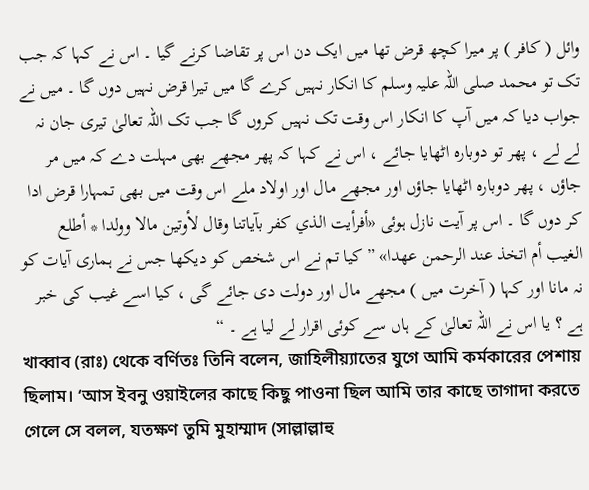وائل ( کافر ) پر میرا کچھ قرض تھا میں ایک دن اس پر تقاضا کرنے گیا ۔ اس نے کہا کہ جب تک تو محمد صلی اللہ علیہ وسلم کا انکار نہیں کرے گا میں تیرا قرض نہیں دوں گا ۔ میں نے جواب دیا کہ میں آپ کا انکار اس وقت تک نہیں کروں گا جب تک اللہ تعالیٰ تیری جان نہ لے لے ، پھر تو دوبارہ اٹھایا جائے ، اس نے کہا کہ پھر مجھے بھی مہلت دے کہ میں مر جاؤں ، پھر دوبارہ اٹھایا جاؤں اور مجھے مال اور اولاد ملے اس وقت میں بھی تمہارا قرض ادا کر دوں گا ۔ اس پر آیت نازل ہوئی «أفرأيت الذي كفر بآياتنا وقال لأوتين مالا وولدا * أطلع الغيب أم اتخذ عند الرحمن عهدا» ” کیا تم نے اس شخص کو دیکھا جس نے ہماری آیات کو نہ مانا اور کہا ( آخرت میں ) مجھے مال اور دولت دی جائے گی ، کیا اسے غیب کی خبر ہے ؟ یا اس نے اللہ تعالیٰ کے ہاں سے کوئی اقرار لے لیا ہے ۔ “
খাব্বাব (রাঃ) থেকে বর্ণিতঃ তিনি বলেন, জাহিলীয়্যাতের যুগে আমি কর্মকারের পেশায় ছিলাম। ‘আস ইবনু ওয়াইলের কাছে কিছু পাওনা ছিল আমি তার কাছে তাগাদা করতে গেলে সে বলল, যতক্ষণ তুমি মুহাম্মাদ (সাল্লাল্লাহু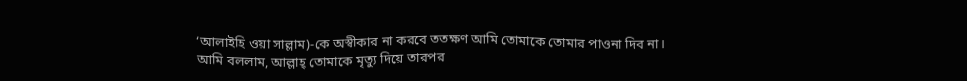‘আলাইহি ওয়া সাল্লাম)-কে অস্বীকার না করবে ততক্ষণ আমি তোমাকে তোমার পাওনা দিব না। আমি বললাম, আল্লাহ্ তোমাকে মৃত্যু দিয়ে তারপর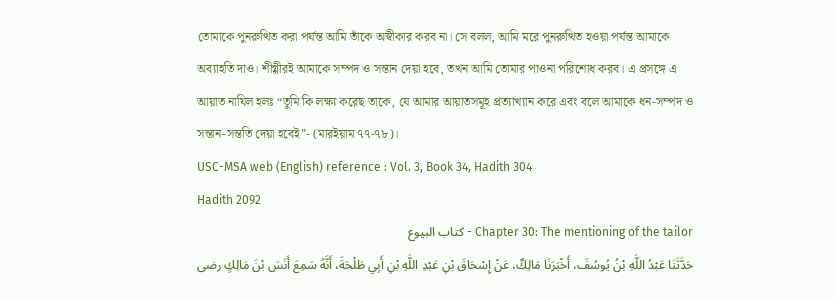তোমাকে পুনরুত্থিত করা পর্যন্ত আমি তাঁকে অস্বীকার করব না। সে বলল, আমি মরে পুনরুত্থিত হওয়া পর্যন্ত আমাকে অব্যাহতি দাও। শীগ্গীরই আমাকে সম্পদ ও সন্তান দেয়া হবে, তখন আমি তোমার পাওনা পরিশোধ করব। এ প্রসঙ্গে এ আয়াত নাযিল হলঃ “তুমি কি লক্ষ্য করেছ তাকে, যে আমার আয়াতসমূহ প্রত্যাখ্যান করে এবং বলে আমাকে ধন-সম্পদ ও সন্তান-সন্ততি দেয়া হবেই”- (মারইয়াম ৭৭-৭৮)।
USC-MSA web (English) reference : Vol. 3, Book 34, Hadith 304
Hadith 2092
Chapter 30: The mentioning of the tailor - كتاب البيوع
حَدَّثَنَا عَبْدُ اللَّهِ بْنُ يُوسُفَ، أَخْبَرَنَا مَالِكٌ، عَنْ إِسْحَاقَ بْنِ عَبْدِ اللَّهِ بْنِ أَبِي طَلْحَةَ، أَنَّهُ سَمِعَ أَنَسَ بْنَ مَالِكٍ رضى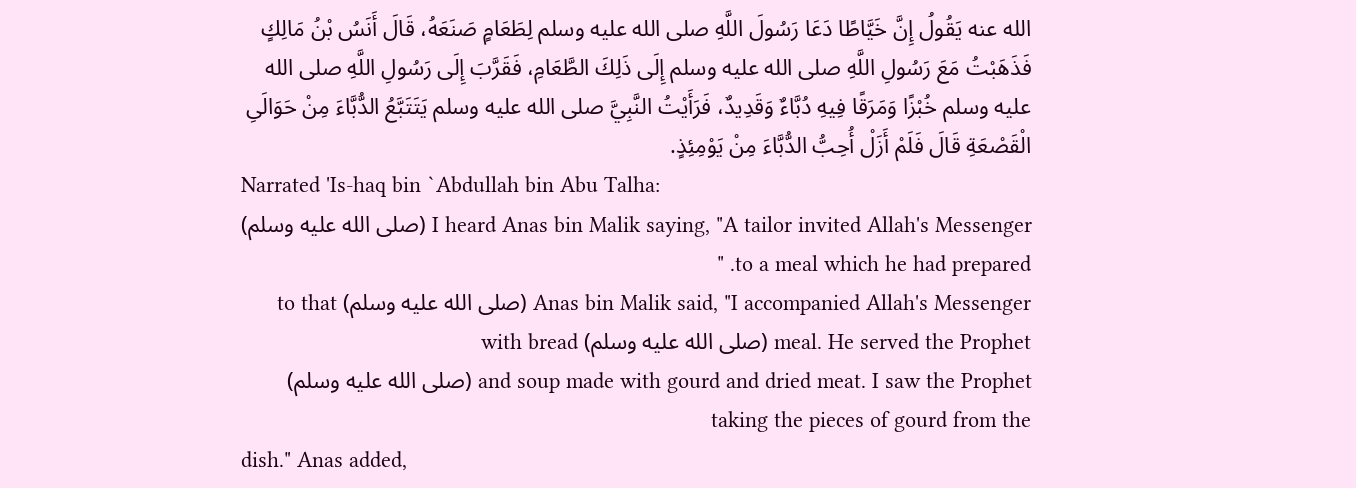الله عنه يَقُولُ إِنَّ خَيَّاطًا دَعَا رَسُولَ اللَّهِ صلى الله عليه وسلم لِطَعَامٍ صَنَعَهُ، قَالَ أَنَسُ بْنُ مَالِكٍ فَذَهَبْتُ مَعَ رَسُولِ اللَّهِ صلى الله عليه وسلم إِلَى ذَلِكَ الطَّعَامِ، فَقَرَّبَ إِلَى رَسُولِ اللَّهِ صلى الله عليه وسلم خُبْزًا وَمَرَقًا فِيهِ دُبَّاءٌ وَقَدِيدٌ، فَرَأَيْتُ النَّبِيَّ صلى الله عليه وسلم يَتَتَبَّعُ الدُّبَّاءَ مِنْ حَوَالَىِ الْقَصْعَةِ قَالَ فَلَمْ أَزَلْ أُحِبُّ الدُّبَّاءَ مِنْ يَوْمِئِذٍ.
Narrated 'Is-haq bin `Abdullah bin Abu Talha:
I heard Anas bin Malik saying, "A tailor invited Allah's Messenger (صلى الله عليه وسلم) to a meal which he had prepared. "
Anas bin Malik said, "I accompanied Allah's Messenger (صلى الله عليه وسلم) to that meal. He served the Prophet (صلى الله عليه وسلم) with bread
and soup made with gourd and dried meat. I saw the Prophet (صلى الله عليه وسلم) taking the pieces of gourd from the
dish." Anas added,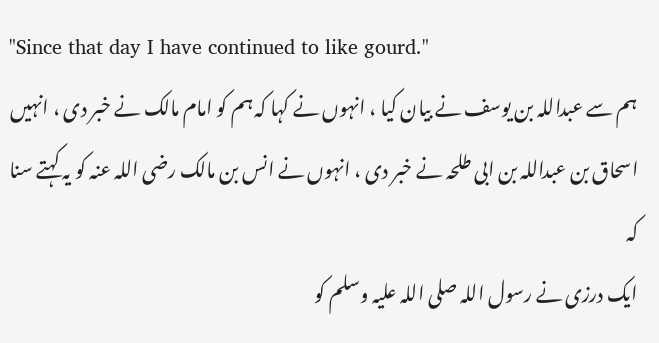"Since that day I have continued to like gourd."
ہم سے عبداللہ بن یوسف نے بیان کیا ، انہوں نے کہا کہ ہم کو امام مالک نے خبر دی ، انہیں اسحاق بن عبداللہ بن ابی طلحہ نے خبر دی ، انہوں نے انس بن مالک رضی اللہ عنہ کو یہ کہتے سنا کہ
ایک درزی نے رسول اللہ صلی اللہ علیہ وسلم کو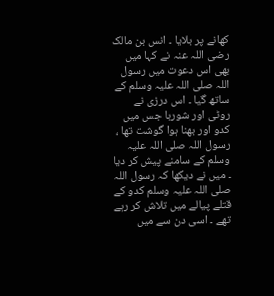کھانے پر بلایا ۔ انس بن مالک رضی اللہ عنہ نے کہا میں بھی اس دعوت میں رسول اللہ صلی اللہ علیہ وسلم کے ساتھ گیا ۔ اس درزی نے روٹی اور شوربا جس میں کدو اور بھنا ہوا گوشت تھا ، رسول اللہ صلی اللہ علیہ وسلم کے سامنے پیش کر دیا ۔ میں نے دیکھا کہ رسول اللہ صلی اللہ علیہ وسلم کدو کے قتلے پیالے میں تلاش کر رہے تھے ۔ اسی دن سے میں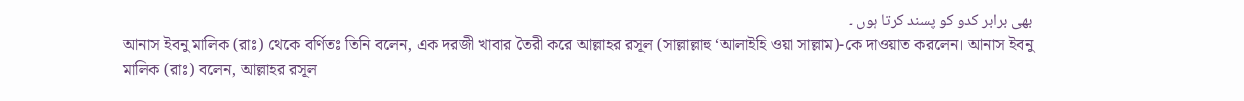بھی برابر کدو کو پسند کرتا ہوں ۔
আনাস ইবনু মালিক (রাঃ) থেকে বর্ণিতঃ তিনি বলেন, এক দরজী খাবার তৈরী করে আল্লাহর রসূল (সাল্লাল্লাহু ‘আলাইহি ওয়া সাল্লাম)-কে দাওয়াত করলেন। আনাস ইবনু মালিক (রাঃ) বলেন, আল্লাহর রসূল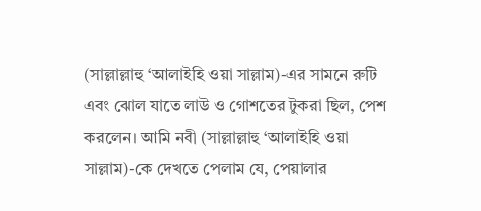(সাল্লাল্লাহু ‘আলাইহি ওয়া সাল্লাম)-এর সামনে রুটি এবং ঝোল যাতে লাউ ও গোশতের টুকরা ছিল, পেশ করলেন। আমি নবী (সাল্লাল্লাহু ‘আলাইহি ওয়া সাল্লাম)-কে দেখতে পেলাম যে, পেয়ালার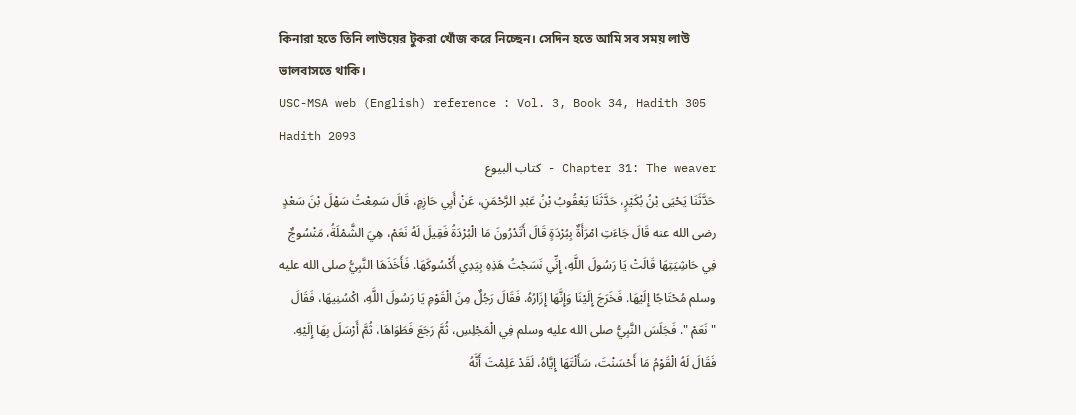কিনারা হতে তিনি লাউয়ের টুকরা খোঁজ করে নিচ্ছেন। সেদিন হতে আমি সব সময় লাউ ভালবাসতে থাকি।
USC-MSA web (English) reference : Vol. 3, Book 34, Hadith 305
Hadith 2093
Chapter 31: The weaver - كتاب البيوع
حَدَّثَنَا يَحْيَى بْنُ بُكَيْرٍ، حَدَّثَنَا يَعْقُوبُ بْنُ عَبْدِ الرَّحْمَنِ، عَنْ أَبِي حَازِمٍ، قَالَ سَمِعْتُ سَهْلَ بْنَ سَعْدٍ رضى الله عنه قَالَ جَاءَتِ امْرَأَةٌ بِبُرْدَةٍ قَالَ أَتَدْرُونَ مَا الْبُرْدَةُ فَقِيلَ لَهُ نَعَمْ، هِيَ الشَّمْلَةُ، مَنْسُوجٌ فِي حَاشِيَتِهَا قَالَتْ يَا رَسُولَ اللَّهِ، إِنِّي نَسَجْتُ هَذِهِ بِيَدِي أَكْسُوكَهَا. فَأَخَذَهَا النَّبِيُّ صلى الله عليه وسلم مُحْتَاجًا إِلَيْهَا. فَخَرَجَ إِلَيْنَا وَإِنَّهَا إِزَارُهُ. فَقَالَ رَجُلٌ مِنَ الْقَوْمِ يَا رَسُولَ اللَّهِ، اكْسُنِيهَا، فَقَالَ
" نَعَمْ ". فَجَلَسَ النَّبِيُّ صلى الله عليه وسلم فِي الْمَجْلِسِ، ثُمَّ رَجَعَ فَطَوَاهَا، ثُمَّ أَرْسَلَ بِهَا إِلَيْهِ. فَقَالَ لَهُ الْقَوْمُ مَا أَحْسَنْتَ، سَأَلْتَهَا إِيَّاهُ، لَقَدْ عَلِمْتَ أَنَّهُ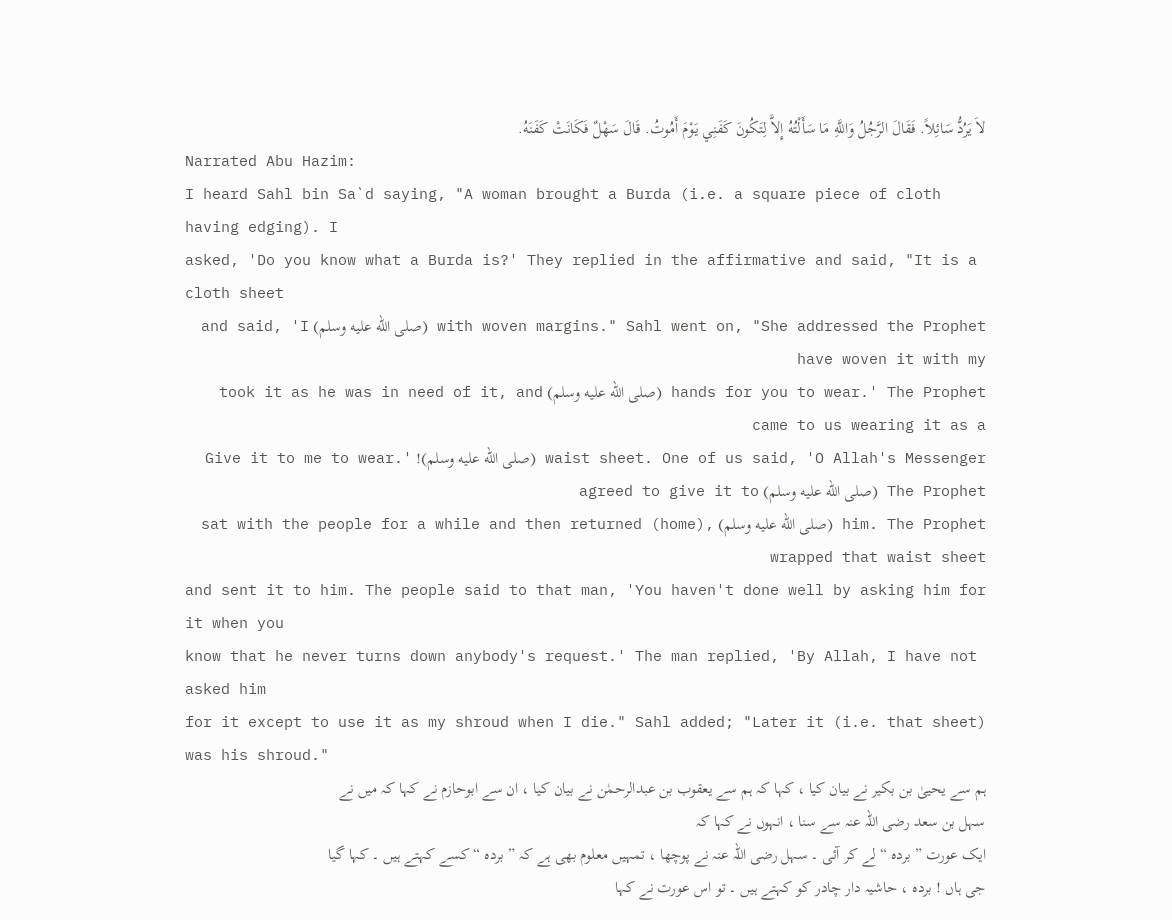لاَ يَرُدُّ سَائِلاً. فَقَالَ الرَّجُلُ وَاللَّهِ مَا سَأَلْتُهُ إِلاَّ لِتَكُونَ كَفَنِي يَوْمَ أَمُوتُ. قَالَ سَهْلٌ فَكَانَتْ كَفَنَهُ.
Narrated Abu Hazim:
I heard Sahl bin Sa`d saying, "A woman brought a Burda (i.e. a square piece of cloth having edging). I
asked, 'Do you know what a Burda is?' They replied in the affirmative and said, "It is a cloth sheet
with woven margins." Sahl went on, "She addressed the Prophet (صلى الله عليه وسلم) and said, 'I have woven it with my
hands for you to wear.' The Prophet (صلى الله عليه وسلم) took it as he was in need of it, and came to us wearing it as a
waist sheet. One of us said, 'O Allah's Messenger (صلى الله عليه وسلم)! Give it to me to wear.' The Prophet (صلى الله عليه وسلم) agreed to give it to
him. The Prophet (صلى الله عليه وسلم) sat with the people for a while and then returned (home), wrapped that waist sheet
and sent it to him. The people said to that man, 'You haven't done well by asking him for it when you
know that he never turns down anybody's request.' The man replied, 'By Allah, I have not asked him
for it except to use it as my shroud when I die." Sahl added; "Later it (i.e. that sheet) was his shroud."
ہم سے یحییٰ بن بکیر نے بیان کیا ، کہا کہ ہم سے یعقوب بن عبدالرحمٰن نے بیان کیا ، ان سے ابوحازم نے کہا کہ میں نے سہل بن سعد رضی اللہ عنہ سے سنا ، انہوں نے کہا کہ
ایک عورت ” بردہ “ لے کر آئی ۔ سہل رضی اللہ عنہ نے پوچھا ، تمہیں معلوم بھی ہے کہ ” بردہ “ کسے کہتے ہیں ۔ کہا گیا جی ہاں ! بردہ ، حاشیہ دار چادر کو کہتے ہیں ۔ تو اس عورت نے کہا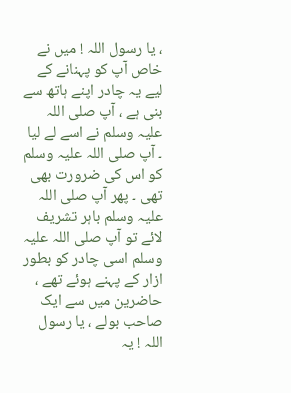، یا رسول اللہ ! میں نے خاص آپ کو پہنانے کے لیے یہ چادر اپنے ہاتھ سے بنی ہے ، آپ صلی اللہ علیہ وسلم نے اسے لے لیا ۔ آپ صلی اللہ علیہ وسلم کو اس کی ضرورت بھی تھی ۔ پھر آپ صلی اللہ علیہ وسلم باہر تشریف لائے تو آپ صلی اللہ علیہ وسلم اسی چادر کو بطور ازار کے پہنے ہوئے تھے ، حاضرین میں سے ایک صاحب بولے ، یا رسول اللہ ! یہ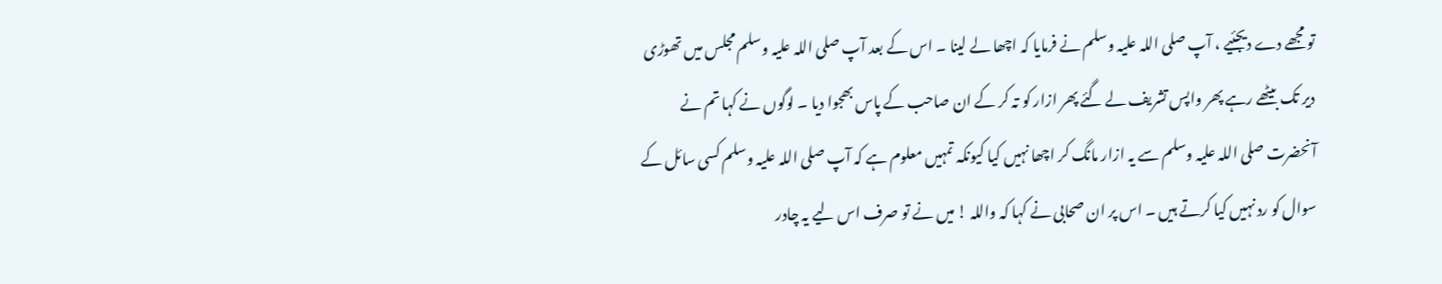تو مجھے دے دیجئیے ، آپ صلی اللہ علیہ وسلم نے فرمایا کہ اچھا لے لینا ۔ اس کے بعد آپ صلی اللہ علیہ وسلم مجلس میں تھوڑی دیر تک بیٹھے رہے پھر واپس تشریف لے گئے پھر ازار کو تہ کر کے ان صاحب کے پاس بھجوا دیا ۔ لوگوں نے کہا تم نے آنحضرت صلی اللہ علیہ وسلم سے یہ ازار مانگ کر اچھا نہیں کیا کیونکہ تمہیں معلوم ہے کہ آپ صلی اللہ علیہ وسلم کسی سائل کے سوال کو رد نہیں کیا کرتے ہیں ۔ اس پر ان صحابی نے کہا کہ واللہ ! میں نے تو صرف اس لیے یہ چادر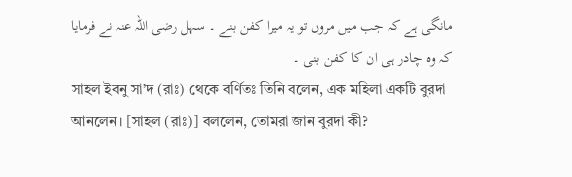مانگی ہے کہ جب میں مروں تو یہ میرا کفن بنے ۔ سہل رضی اللہ عنہ نے فرمایا کہ وہ چادر ہی ان کا کفن بنی ۔
সাহল ইবনু সা’দ (রাঃ) থেকে বর্ণিতঃ তিনি বলেন, এক মহিলা একটি বুরদা আনলেন। [সাহল (রাঃ)] বললেন, তোমরা জান বুরদা কী?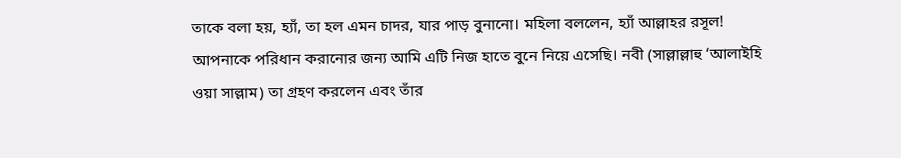তাকে বলা হয়, হ্যাঁ, তা হল এমন চাদর, যার পাড় বুনানো। মহিলা বললেন, হ্যাঁ আল্লাহর রসূল! আপনাকে পরিধান করানোর জন্য আমি এটি নিজ হাতে বুনে নিয়ে এসেছি। নবী (সাল্লাল্লাহু ‘আলাইহি ওয়া সাল্লাম) তা গ্রহণ করলেন এবং তাঁর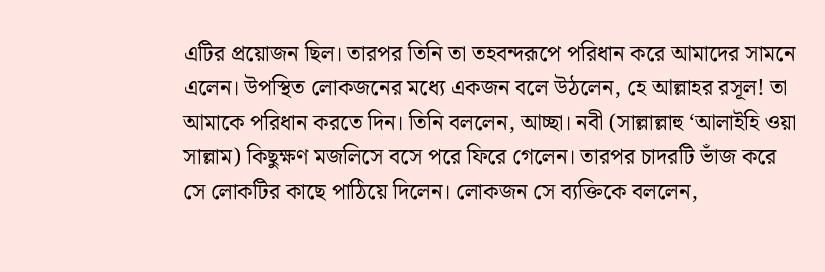এটির প্রয়োজন ছিল। তারপর তিনি তা তহবন্দরূপে পরিধান করে আমাদের সামনে এলেন। উপস্থিত লোকজনের মধ্যে একজন বলে উঠলেন, হে আল্লাহর রসূল! তা আমাকে পরিধান করতে দিন। তিনি বললেন, আচ্ছা। নবী (সাল্লাল্লাহু ‘আলাইহি ওয়া সাল্লাম) কিছুক্ষণ মজলিসে বসে পরে ফিরে গেলেন। তারপর চাদরটি ভাঁজ করে সে লোকটির কাছে পাঠিয়ে দিলেন। লোকজন সে ব্যক্তিকে বললেন,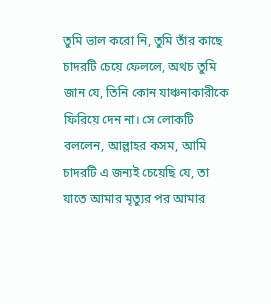তুমি ভাল করো নি, তুমি তাঁর কাছে চাদরটি চেয়ে ফেললে, অথচ তুমি জান যে, তিনি কোন যাঞ্চনাকারীকে ফিরিয়ে দেন না। সে লোকটি বললেন, আল্লাহর কসম, আমি চাদরটি এ জন্যই চেয়েছি যে, তা যাতে আমার মৃত্যুর পর আমার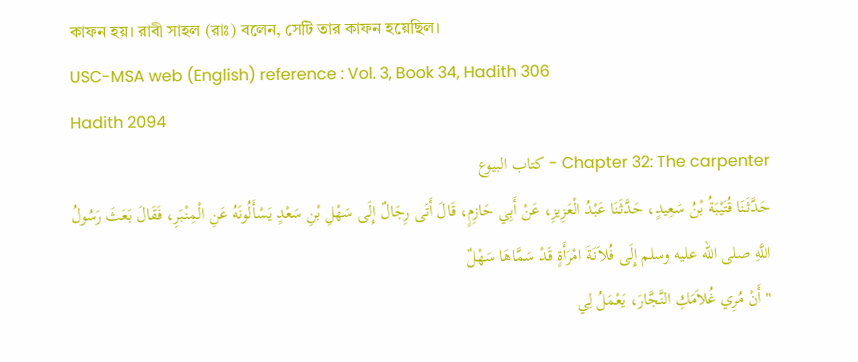কাফন হয়। রাবী সাহল (রাঃ) বলেন, সেটি তার কাফন হয়েছিল।
USC-MSA web (English) reference : Vol. 3, Book 34, Hadith 306
Hadith 2094
Chapter 32: The carpenter - كتاب البيوع
حَدَّثَنَا قُتَيْبَةُ بْنُ سَعِيدٍ، حَدَّثَنَا عَبْدُ الْعَزِيزِ، عَنْ أَبِي حَازِمٍ، قَالَ أَتَى رِجَالٌ إِلَى سَهْلِ بْنِ سَعْدٍ يَسْأَلُونَهُ عَنِ الْمِنْبَرِ، فَقَالَ بَعَثَ رَسُولُ اللَّهِ صلى الله عليه وسلم إِلَى فُلاَنَةَ امْرَأَةٍ قَدْ سَمَّاهَا سَهْلٌ
" أَنْ مُرِي غُلاَمَكِ النَّجَّارَ، يَعْمَلُ لِي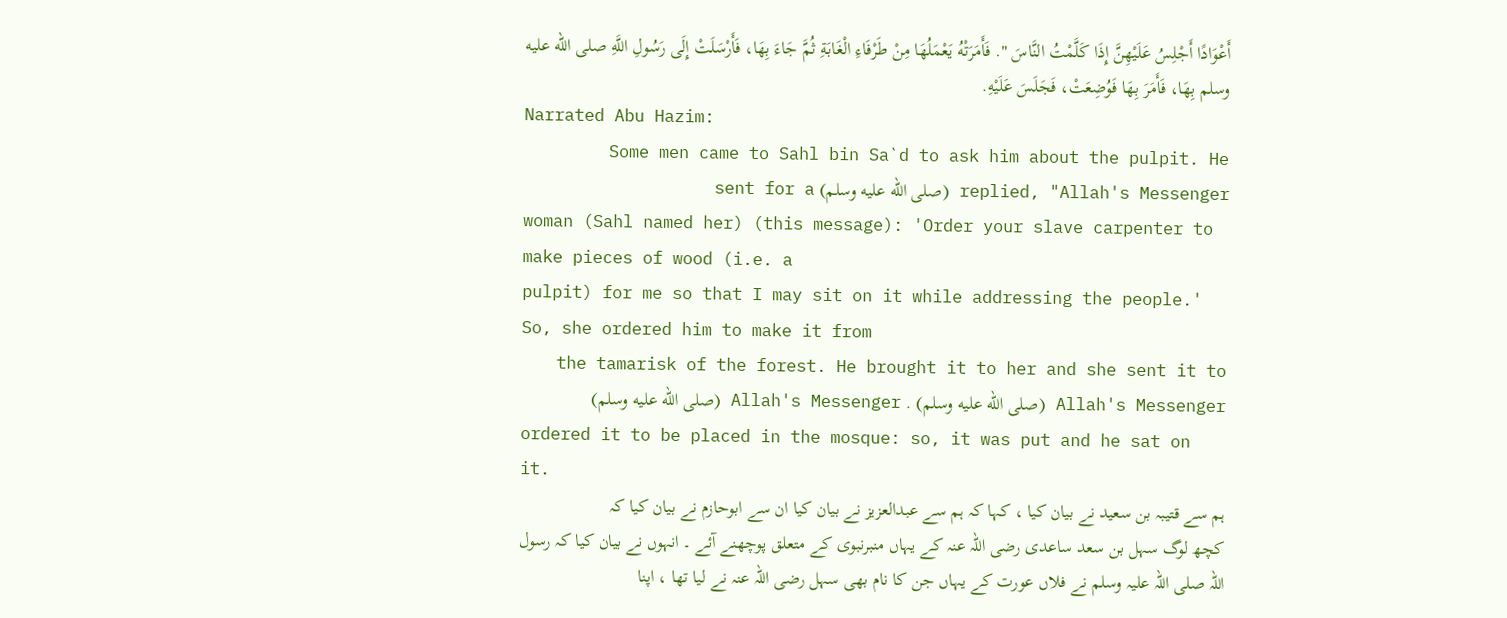أَعْوَادًا أَجْلِسُ عَلَيْهِنَّ إِذَا كَلَّمْتُ النَّاسَ ". فَأَمَرَتْهُ يَعْمَلُهَا مِنْ طَرْفَاءِ الْغَابَةِ ثُمَّ جَاءَ بِهَا، فَأَرْسَلَتْ إِلَى رَسُولِ اللَّهِ صلى الله عليه وسلم بِهَا، فَأَمَرَ بِهَا فَوُضِعَتْ، فَجَلَسَ عَلَيْهِ.
Narrated Abu Hazim:
Some men came to Sahl bin Sa`d to ask him about the pulpit. He replied, "Allah's Messenger (صلى الله عليه وسلم) sent for a
woman (Sahl named her) (this message): 'Order your slave carpenter to make pieces of wood (i.e. a
pulpit) for me so that I may sit on it while addressing the people.' So, she ordered him to make it from
the tamarisk of the forest. He brought it to her and she sent it to Allah's Messenger (صلى الله عليه وسلم) . Allah's Messenger (صلى الله عليه وسلم)
ordered it to be placed in the mosque: so, it was put and he sat on it.
ہم سے قتیبہ بن سعید نے بیان کیا ، کہا کہ ہم سے عبدالعزیز نے بیان کیا ان سے ابوحازم نے بیان کیا کہ
کچھ لوگ سہل بن سعد ساعدی رضی اللہ عنہ کے یہاں منبرنبوی کے متعلق پوچھنے آئے ۔ انہوں نے بیان کیا کہ رسول اللہ صلی اللہ علیہ وسلم نے فلاں عورت کے یہاں جن کا نام بھی سہل رضی اللہ عنہ نے لیا تھا ، اپنا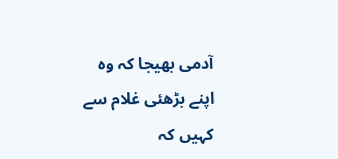آدمی بھیجا کہ وہ اپنے بڑھئی غلام سے کہیں کہ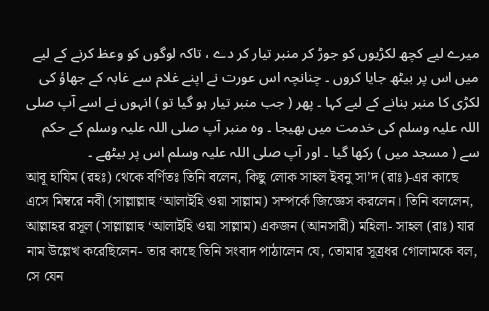میرے لیے کچھ لکڑیوں کو جوڑ کر منبر تیار کر دے ، تاکہ لوگوں کو وعظ کرنے کے لیے میں اس پر بیٹھ جایا کروں ۔ چنانچہ اس عورت نے اپنے غلام سے غابہ کے جھاؤ کی لکڑی کا منبر بنانے کے لیے کہا ۔ پھر ( جب منبر تیار ہو گیا تو ) انہوں نے اسے آپ صلی اللہ علیہ وسلم کی خدمت میں بھیجا ۔ وہ منبر آپ صلی اللہ علیہ وسلم کے حکم سے ( مسجد میں ) رکھا گیا ۔ اور آپ صلی اللہ علیہ وسلم اس پر بیٹھے ۔
আবূ হাযিম (রহঃ) থেকে বর্ণিতঃ তিনি বলেন, কিছু লোক সাহল ইবনু সা’দ (রাঃ)-এর কাছে এসে মিম্বরে নবী (সাল্লাল্লাহু ‘আলাইহি ওয়া সাল্লাম) সম্পর্কে জিজ্ঞেস করলেন। তিনি বললেন, আল্লাহর রসূল (সাল্লাল্লাহু ‘আলাইহি ওয়া সাল্লাম) একজন (আনসারী) মহিলা- সাহল (রাঃ) যার নাম উল্লেখ করেছিলেন- তার কাছে তিনি সংবাদ পাঠালেন যে, তোমার সূত্রধর গোলামকে বল, সে যেন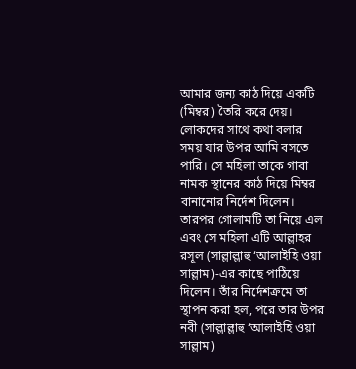আমার জন্য কাঠ দিয়ে একটি (মিম্বর) তৈরি করে দেয়। লোকদের সাথে কথা বলার সময় যার উপর আমি বসতে পারি। সে মহিলা তাকে গাবা নামক স্থানের কাঠ দিয়ে মিম্বর বানানোর নির্দেশ দিলেন। তারপর গোলামটি তা নিয়ে এল এবং সে মহিলা এটি আল্লাহর রসূল (সাল্লাল্লাহু ‘আলাইহি ওয়া সাল্লাম)-এর কাছে পাঠিয়ে দিলেন। তাঁর নির্দেশক্রমে তা স্থাপন করা হল, পরে তার উপর নবী (সাল্লাল্লাহু ‘আলাইহি ওয়া সাল্লাম)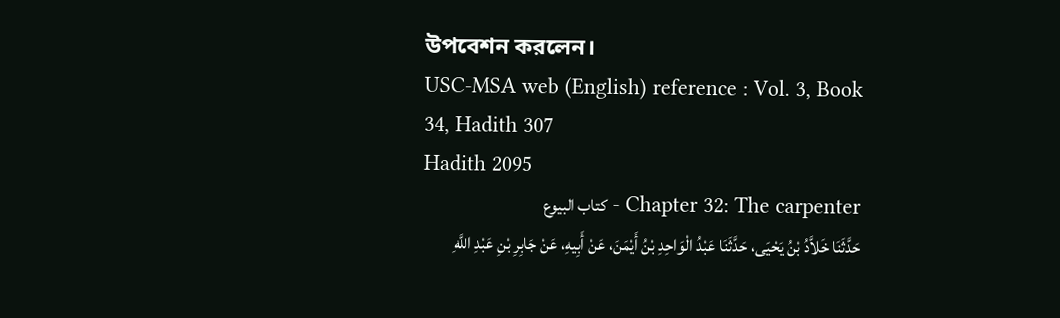উপবেশন করলেন।
USC-MSA web (English) reference : Vol. 3, Book 34, Hadith 307
Hadith 2095
Chapter 32: The carpenter - كتاب البيوع
حَدَّثَنَا خَلاَّدُ بْنُ يَحْيَى، حَدَّثَنَا عَبْدُ الْوَاحِدِ بْنُ أَيْمَنَ، عَنْ أَبِيهِ، عَنْ جَابِرِ بْنِ عَبْدِ اللَّهِ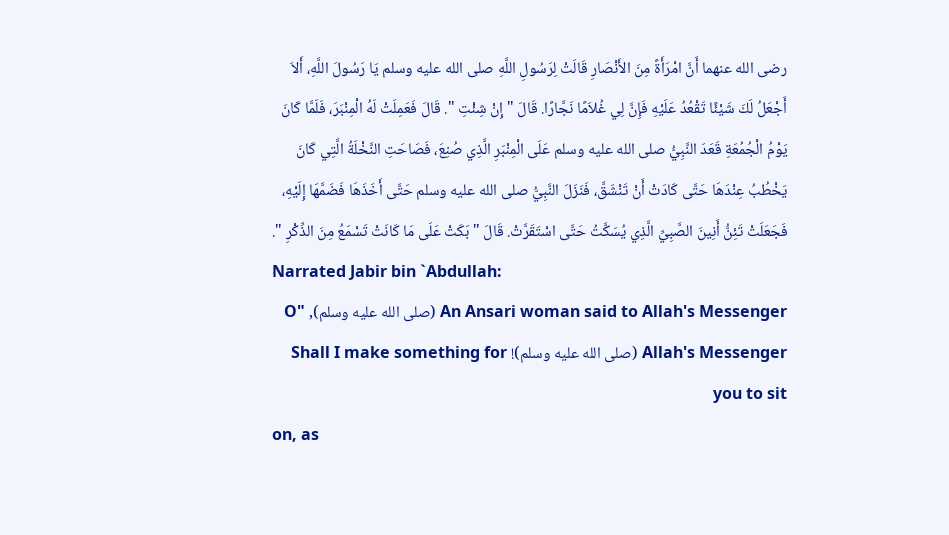رضى الله عنهما أَنَّ امْرَأَةً مِنَ الأَنْصَارِ قَالَتْ لِرَسُولِ اللَّهِ صلى الله عليه وسلم يَا رَسُولَ اللَّهِ، أَلاَ أَجْعَلُ لَكَ شَيْئًا تَقْعُدُ عَلَيْهِ فَإِنَّ لِي غُلاَمًا نَجَّارًا. قَالَ " إِنْ شِئْتِ ". قَالَ فَعَمِلَتْ لَهُ الْمِنْبَرَ، فَلَمَّا كَانَ يَوْمُ الْجُمُعَةِ قَعَدَ النَّبِيُّ صلى الله عليه وسلم عَلَى الْمِنْبَرِ الَّذِي صُنِعَ، فَصَاحَتِ النَّخْلَةُ الَّتِي كَانَ يَخْطُبُ عِنْدَهَا حَتَّى كَادَتْ أَنْ تَنْشَقَّ، فَنَزَلَ النَّبِيُّ صلى الله عليه وسلم حَتَّى أَخَذَهَا فَضَمَّهَا إِلَيْهِ، فَجَعَلَتْ تَئِنُّ أَنِينَ الصَّبِيِّ الَّذِي يُسَكَّتُ حَتَّى اسْتَقَرَّتْ. قَالَ " بَكَتْ عَلَى مَا كَانَتْ تَسْمَعُ مِنَ الذِّكْرِ ".
Narrated Jabir bin `Abdullah:
An Ansari woman said to Allah's Messenger (صلى الله عليه وسلم), "O Allah's Messenger (صلى الله عليه وسلم)! Shall I make something for you to sit
on, as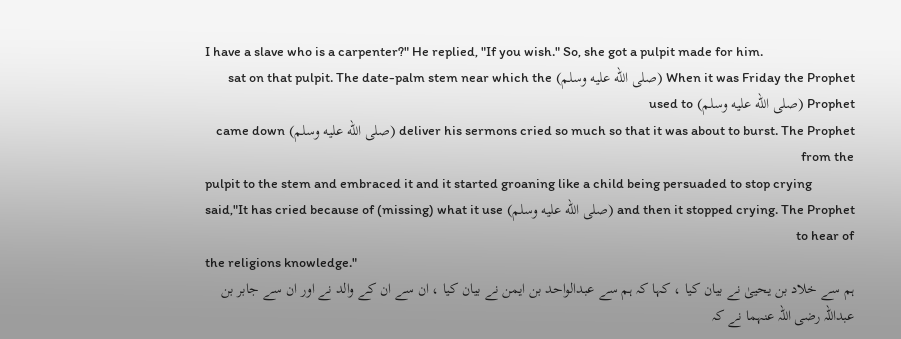I have a slave who is a carpenter?" He replied, "If you wish." So, she got a pulpit made for him.
When it was Friday the Prophet (صلى الله عليه وسلم) sat on that pulpit. The date-palm stem near which the Prophet (صلى الله عليه وسلم) used to
deliver his sermons cried so much so that it was about to burst. The Prophet (صلى الله عليه وسلم) came down from the
pulpit to the stem and embraced it and it started groaning like a child being persuaded to stop crying
and then it stopped crying. The Prophet (صلى الله عليه وسلم) said,"It has cried because of (missing) what it use to hear of
the religions knowledge."
ہم سے خلاد بن یحییٰ نے بیان کیا ، کہا کہ ہم سے عبدالواحد بن ایمن نے بیان کیا ، ان سے ان کے والد نے اور ان سے جابر بن عبداللہ رضی اللہ عنہما نے کہ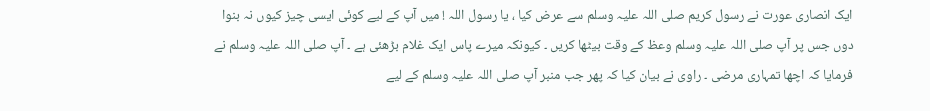ایک انصاری عورت نے رسول کریم صلی اللہ علیہ وسلم سے عرض کیا ، یا رسول اللہ ! میں آپ کے لیے کوئی ایسی چیز کیوں نہ بنوا دوں جس پر آپ صلی اللہ علیہ وسلم وعظ کے وقت بیٹھا کریں ۔ کیونکہ میرے پاس ایک غلام بڑھئی ہے ۔ آپ صلی اللہ علیہ وسلم نے فرمایا کہ اچھا تمہاری مرضی ۔ راوی نے بیان کیا کہ پھر جب منبر آپ صلی اللہ علیہ وسلم کے لیے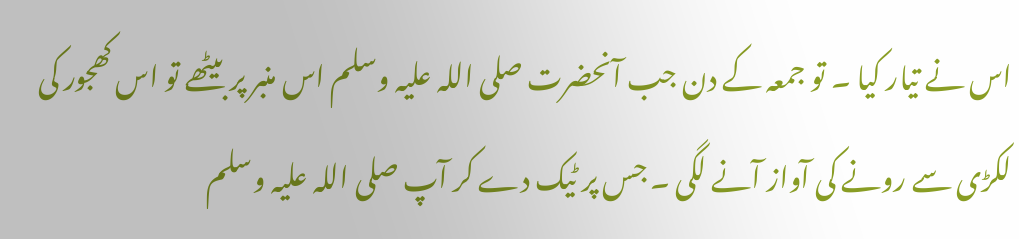اس نے تیار کیا ۔ تو جمعہ کے دن جب آنحضرت صلی اللہ علیہ وسلم اس منبر پر بیٹھے تو اس کھجور کی لکڑی سے رونے کی آواز آنے لگی ۔ جس پر ٹیک دے کر آپ صلی اللہ علیہ وسلم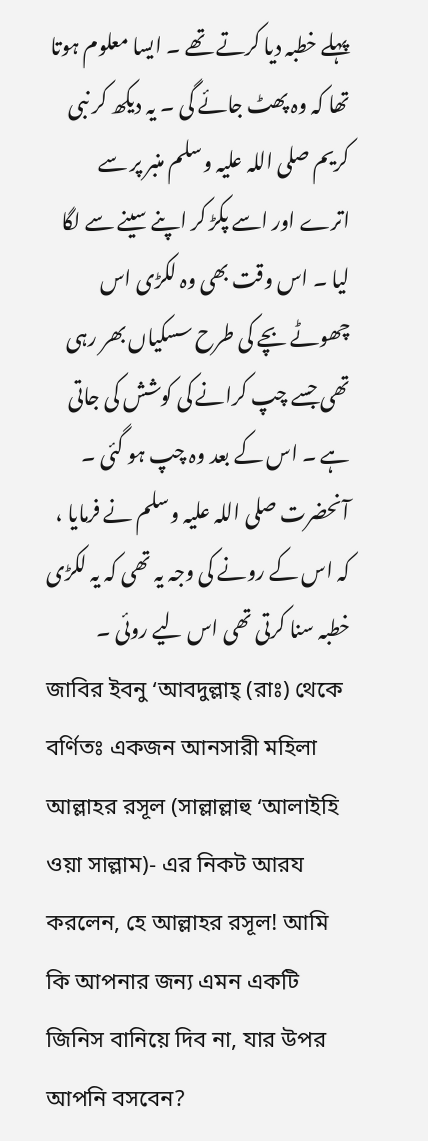پہلے خطبہ دیا کرتے تھے ۔ ایسا معلوم ہوتا تھا کہ وہ پھٹ جائے گی ۔ یہ دیکھ کر نبی کریم صلی اللہ علیہ وسلم منبر پر سے اترے اور اسے پکڑ کر اپنے سینے سے لگا لیا ۔ اس وقت بھی وہ لکڑی اس چھوٹے بچے کی طرح سسکیاں بھر رہی تھی جسے چپ کرانے کی کوشش کی جاتی ہے ۔ اس کے بعد وہ چپ ہو گئی ۔ آنحضرت صلی اللہ علیہ وسلم نے فرمایا ، کہ اس کے رونے کی وجہ یہ تھی کہ یہ لکڑی خطبہ سنا کرتی تھی اس لیے روئی ۔
জাবির ইবনু ‘আবদুল্লাহ্ (রাঃ) থেকে বর্ণিতঃ একজন আনসারী মহিলা আল্লাহর রসূল (সাল্লাল্লাহু ‘আলাইহি ওয়া সাল্লাম)- এর নিকট আরয করলেন, হে আল্লাহর রসূল! আমি কি আপনার জন্য এমন একটি জিনিস বানিয়ে দিব না, যার উপর আপনি বসবেন?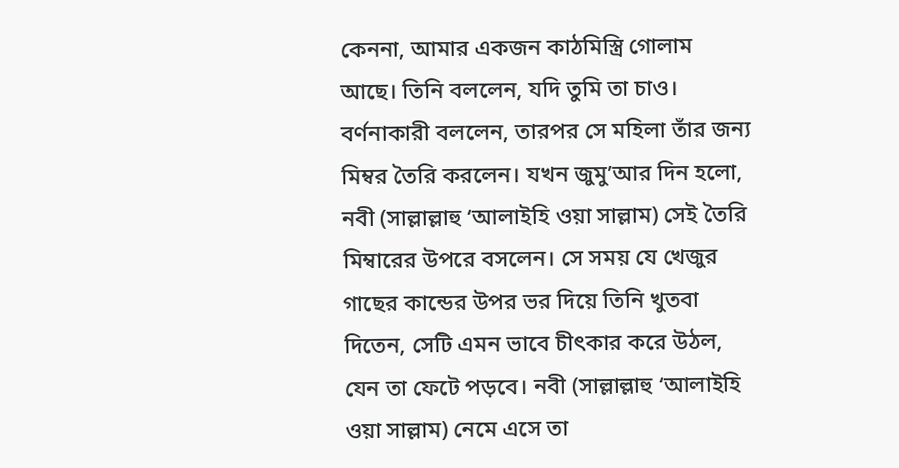কেননা, আমার একজন কাঠমিস্ত্রি গোলাম আছে। তিনি বললেন, যদি তুমি তা চাও। বর্ণনাকারী বললেন, তারপর সে মহিলা তাঁর জন্য মিম্বর তৈরি করলেন। যখন জুমু’আর দিন হলো, নবী (সাল্লাল্লাহু ‘আলাইহি ওয়া সাল্লাম) সেই তৈরি মিম্বারের উপরে বসলেন। সে সময় যে খেজুর গাছের কান্ডের উপর ভর দিয়ে তিনি খুতবা দিতেন, সেটি এমন ভাবে চীৎকার করে উঠল, যেন তা ফেটে পড়বে। নবী (সাল্লাল্লাহু ‘আলাইহি ওয়া সাল্লাম) নেমে এসে তা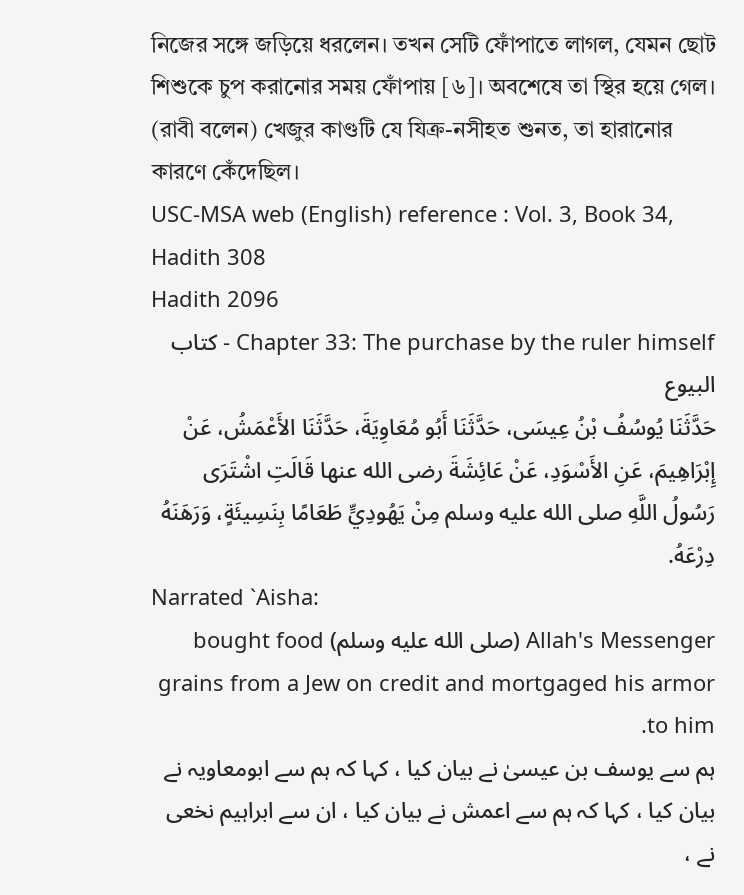নিজের সঙ্গে জড়িয়ে ধরলেন। তখন সেটি ফোঁপাতে লাগল, যেমন ছোট শিশুকে চুপ করানোর সময় ফোঁপায় [৬]। অবশেষে তা স্থির হয়ে গেল। (রাবী বলেন) খেজুর কাণ্ডটি যে যিক্র-নসীহত শুনত, তা হারানোর কারণে কেঁদেছিল।
USC-MSA web (English) reference : Vol. 3, Book 34, Hadith 308
Hadith 2096
Chapter 33: The purchase by the ruler himself - كتاب البيوع
حَدَّثَنَا يُوسُفُ بْنُ عِيسَى، حَدَّثَنَا أَبُو مُعَاوِيَةَ، حَدَّثَنَا الأَعْمَشُ، عَنْ إِبْرَاهِيمَ، عَنِ الأَسْوَدِ، عَنْ عَائِشَةَ رضى الله عنها قَالَتِ اشْتَرَى رَسُولُ اللَّهِ صلى الله عليه وسلم مِنْ يَهُودِيٍّ طَعَامًا بِنَسِيئَةٍ، وَرَهَنَهُ دِرْعَهُ.
Narrated `Aisha:
Allah's Messenger (صلى الله عليه وسلم) bought food grains from a Jew on credit and mortgaged his armor to him.
ہم سے یوسف بن عیسیٰ نے بیان کیا ، کہا کہ ہم سے ابومعاویہ نے بیان کیا ، کہا کہ ہم سے اعمش نے بیان کیا ، ان سے ابراہیم نخعی نے ،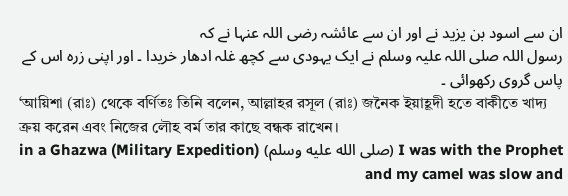ان سے اسود بن یزید نے اور ان سے عائشہ رضی اللہ عنہا نے کہ
رسول اللہ صلی اللہ علیہ وسلم نے ایک یہودی سے کچھ غلہ ادھار خریدا ۔ اور اپنی زرہ اس کے پاس گروی رکھوائی ۔
‘আয়িশা (রাঃ) থেকে বর্ণিতঃ তিনি বলেন, আল্লাহর রসূল (রাঃ) জনৈক ইয়াহূদী হতে বাকীতে খাদ্য ক্রয় করেন এবং নিজের লৌহ বর্ম তার কাছে বন্ধক রাখেন।
I was with the Prophet (صلى الله عليه وسلم) in a Ghazwa (Military Expedition) and my camel was slow and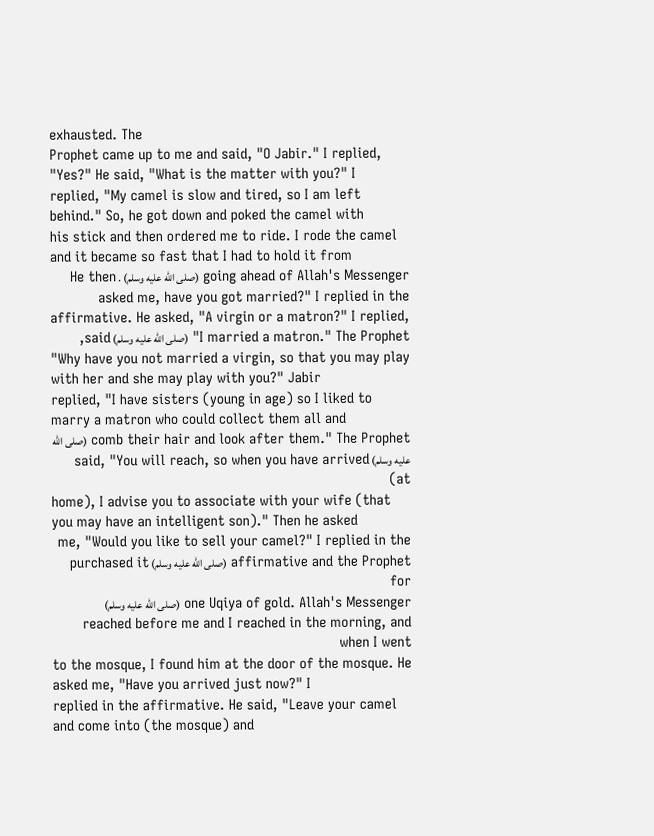exhausted. The
Prophet came up to me and said, "O Jabir." I replied, "Yes?" He said, "What is the matter with you?" I
replied, "My camel is slow and tired, so I am left behind." So, he got down and poked the camel with
his stick and then ordered me to ride. I rode the camel and it became so fast that I had to hold it from
going ahead of Allah's Messenger (صلى الله عليه وسلم) . He then asked me, have you got married?" I replied in the
affirmative. He asked, "A virgin or a matron?" I replied, "I married a matron." The Prophet (صلى الله عليه وسلم) said,
"Why have you not married a virgin, so that you may play with her and she may play with you?" Jabir
replied, "I have sisters (young in age) so I liked to marry a matron who could collect them all and
comb their hair and look after them." The Prophet (صلى الله عليه وسلم) said, "You will reach, so when you have arrived (at
home), I advise you to associate with your wife (that you may have an intelligent son)." Then he asked
me, "Would you like to sell your camel?" I replied in the affirmative and the Prophet (صلى الله عليه وسلم) purchased it for
one Uqiya of gold. Allah's Messenger (صلى الله عليه وسلم) reached before me and I reached in the morning, and when I went
to the mosque, I found him at the door of the mosque. He asked me, "Have you arrived just now?" I
replied in the affirmative. He said, "Leave your camel and come into (the mosque) and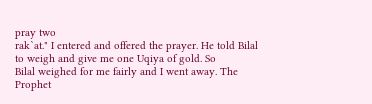pray two
rak`at." I entered and offered the prayer. He told Bilal to weigh and give me one Uqiya of gold. So
Bilal weighed for me fairly and I went away. The Prophet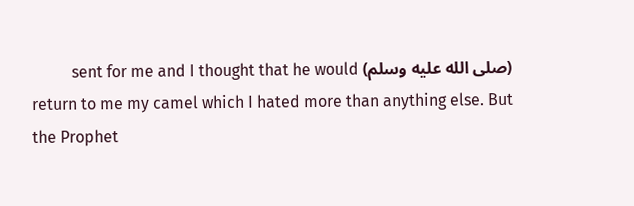(صلى الله عليه وسلم) sent for me and I thought that he would
return to me my camel which I hated more than anything else. But the Prophet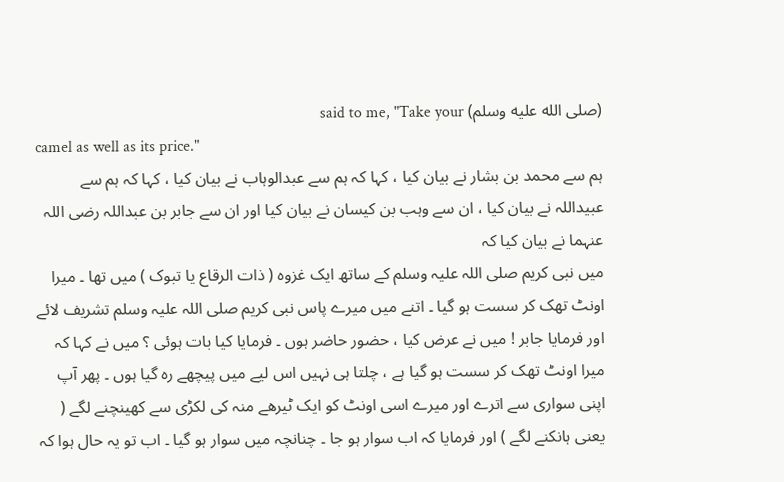(صلى الله عليه وسلم) said to me, "Take your
camel as well as its price."
ہم سے محمد بن بشار نے بیان کیا ، کہا کہ ہم سے عبدالوہاب نے بیان کیا ، کہا کہ ہم سے عبیداللہ نے بیان کیا ، ان سے وہب بن کیسان نے بیان کیا اور ان سے جابر بن عبداللہ رضی اللہ عنہما نے بیان کیا کہ
میں نبی کریم صلی اللہ علیہ وسلم کے ساتھ ایک غزوہ ( ذات الرقاع یا تبوک ) میں تھا ۔ میرا اونٹ تھک کر سست ہو گیا ۔ اتنے میں میرے پاس نبی کریم صلی اللہ علیہ وسلم تشریف لائے اور فرمایا جابر ! میں نے عرض کیا ، حضور حاضر ہوں ۔ فرمایا کیا بات ہوئی ؟ میں نے کہا کہ میرا اونٹ تھک کر سست ہو گیا ہے ، چلتا ہی نہیں اس لیے میں پیچھے رہ گیا ہوں ۔ پھر آپ اپنی سواری سے اترے اور میرے اسی اونٹ کو ایک ٹیرھے منہ کی لکڑی سے کھینچنے لگے ( یعنی ہانکنے لگے ) اور فرمایا کہ اب سوار ہو جا ۔ چنانچہ میں سوار ہو گیا ۔ اب تو یہ حال ہوا کہ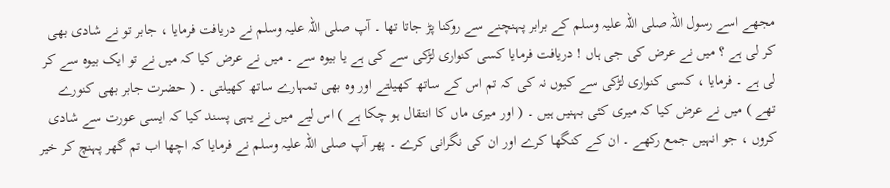مجھے اسے رسول اللہ صلی اللہ علیہ وسلم کے برابر پہنچنے سے روکنا پڑ جاتا تھا ۔ آپ صلی اللہ علیہ وسلم نے دریافت فرمایا ، جابر تو نے شادی بھی کر لی ہے ؟ میں نے عرض کی جی ہاں ! دریافت فرمایا کسی کنواری لڑکی سے کی ہے یا بیوہ سے ۔ میں نے عرض کیا کہ میں نے تو ایک بیوہ سے کر لی ہے ۔ فرمایا ، کسی کنواری لڑکی سے کیوں نہ کی کہ تم اس کے ساتھ کھیلتے اور وہ بھی تمہارے ساتھ کھیلتی ۔ ( حضرت جابر بھی کنورے تھے ) میں نے عرض کیا کہ میری کئی بہنیں ہیں ۔ ( اور میری ماں کا انتقال ہو چکا ہے ) اس لیے میں نے یہی پسند کیا کہ ایسی عورت سے شادی کروں ، جو انہیں جمع رکھے ۔ ان کے کنگھا کرے اور ان کی نگرانی کرے ۔ پھر آپ صلی اللہ علیہ وسلم نے فرمایا کہ اچھا اب تم گھر پہنچ کر خیر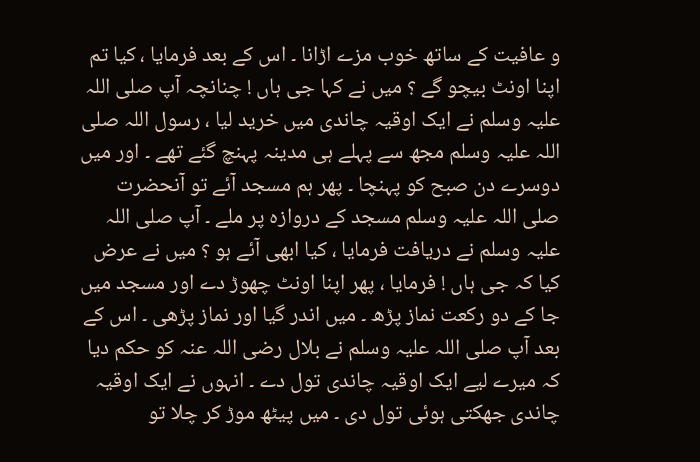و عافیت کے ساتھ خوب مزے اڑانا ۔ اس کے بعد فرمایا ، کیا تم اپنا اونٹ بیچو گے ؟ میں نے کہا جی ہاں ! چنانچہ آپ صلی اللہ علیہ وسلم نے ایک اوقیہ چاندی میں خرید لیا ، رسول اللہ صلی اللہ علیہ وسلم مجھ سے پہلے ہی مدینہ پہنچ گئے تھے ۔ اور میں دوسرے دن صبح کو پہنچا ۔ پھر ہم مسجد آئے تو آنحضرت صلی اللہ علیہ وسلم مسجد کے دروازہ پر ملے ۔ آپ صلی اللہ علیہ وسلم نے دریافت فرمایا ، کیا ابھی آئے ہو ؟ میں نے عرض کیا کہ جی ہاں ! فرمایا ، پھر اپنا اونٹ چھوڑ دے اور مسجد میں جا کے دو رکعت نماز پڑھ ۔ میں اندر گیا اور نماز پڑھی ۔ اس کے بعد آپ صلی اللہ علیہ وسلم نے بلال رضی اللہ عنہ کو حکم دیا کہ میرے لیے ایک اوقیہ چاندی تول دے ۔ انہوں نے ایک اوقیہ چاندی جھکتی ہوئی تول دی ۔ میں پیٹھ موڑ کر چلا تو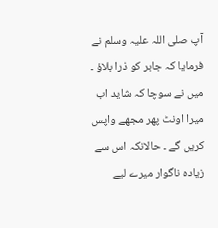آپ صلی اللہ علیہ وسلم نے فرمایا کہ جابر کو ذرا بلاؤ ۔ میں نے سوچا کہ شاید اب میرا اونٹ پھر مجھے واپس کریں گے ۔ حالانکہ اس سے زیادہ ناگوار میرے لیے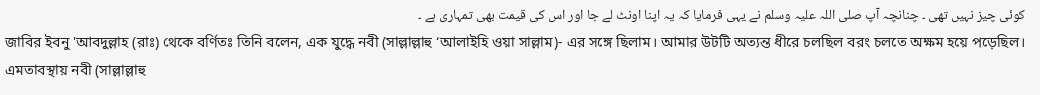کوئی چیز نہیں تھی ۔ چنانچہ آپ صلی اللہ علیہ وسلم نے یہی فرمایا کہ یہ اپنا اونٹ لے جا اور اس کی قیمت بھی تمہاری ہے ۔
জাবির ইবনু 'আবদুল্লাহ (রাঃ) থেকে বর্ণিতঃ তিনি বলেন, এক যুদ্ধে নবী (সাল্লাল্লাহু ‘আলাইহি ওয়া সাল্লাম)- এর সঙ্গে ছিলাম। আমার উটটি অত্যন্ত ধীরে চলছিল বরং চলতে অক্ষম হয়ে পড়েছিল। এমতাবস্থায় নবী (সাল্লাল্লাহু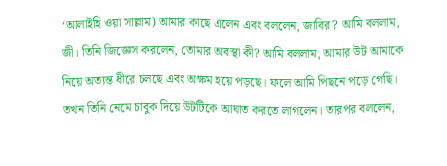‘আলাইহি ওয়া সাল্লাম) আমার কাছে এলেন এবং বললেন, জাবির? আমি বললাম, জী। তিনি জিজ্ঞেস করলেন, তোমার অবস্থা কী? আমি বললাম, আমার উট আমাকে নিয়ে অত্যন্ত ধীরে চলছে এবং অক্ষম হয়ে পড়ছে। ফলে আমি পিছনে পড়ে গেছি। তখন তিনি নেমে চাবুক দিয়ে উটটিকে আঘাত করতে লাগলেন। তারপর বললেন,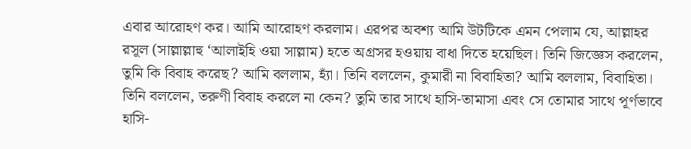এবার আরোহণ কর। আমি আরোহণ করলাম। এরপর অবশ্য আমি উটটিকে এমন পেলাম যে, আল্লাহর রসূল (সাল্লাল্লাহু ‘আলাইহি ওয়া সাল্লাম) হতে অগ্রসর হওয়ায় বাধা দিতে হয়েছিল। তিনি জিজ্ঞেস করলেন, তুমি কি বিবাহ করেছ? আমি বললাম, হ্যাঁ। তিনি বললেন, কুমারী না বিবাহিতা? আমি বললাম, বিবাহিতা। তিনি বললেন, তরুণী বিবাহ করলে না কেন? তুমি তার সাথে হাসি-তামাসা এবং সে তোমার সাথে পূর্ণভাবে হাসি-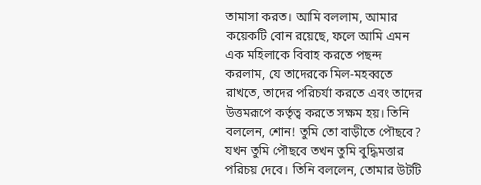তামাসা করত। আমি বললাম, আমার কয়েকটি বোন রয়েছে, ফলে আমি এমন এক মহিলাকে বিবাহ করতে পছন্দ করলাম, যে তাদেরকে মিল-মহব্বতে রাখতে, তাদের পরিচর্যা করতে এবং তাদের উত্তমরূপে কর্তৃত্ব করতে সক্ষম হয়। তিনি বললেন, শোন! তুমি তো বাড়ীতে পৌছবে? যখন তুমি পৌছবে তখন তুমি বুদ্ধিমত্তার পরিচয় দেবে। তিনি বললেন, তোমার উটটি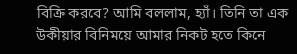বিক্রি করবে? আমি বললাম, হ্যাঁ। তিনি তা এক উকীয়ার বিনিময়ে আমার নিকট হতে কিনে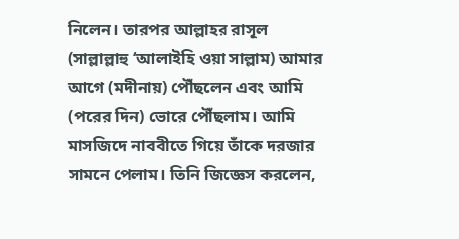নিলেন। তারপর আল্লাহর রাসূল (সাল্লাল্লাহু ‘আলাইহি ওয়া সাল্লাম) আমার আগে (মদীনায়) পৌঁছলেন এবং আমি (পরের দিন) ভোরে পৌঁছলাম। আমি মাসজিদে নাববীতে গিয়ে তাঁকে দরজার সামনে পেলাম। তিনি জিজ্ঞেস করলেন,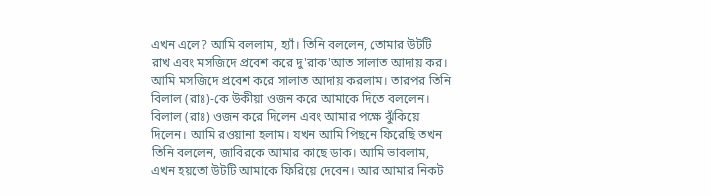এখন এলে? আমি বললাম, হ্যাঁ। তিনি বললেন, তোমার উটটি রাখ এবং মসজিদে প্রবেশ করে দু'রাক'আত সালাত আদায় কর। আমি মসজিদে প্রবেশ করে সালাত আদায় করলাম। তারপর তিনি বিলাল (রাঃ)-কে উকীয়া ওজন করে আমাকে দিতে বললেন। বিলাল (রাঃ) ওজন করে দিলেন এবং আমার পক্ষে ঝুঁকিয়ে দিলেন। আমি রওয়ানা হলাম। যখন আমি পিছনে ফিরেছি তখন তিনি বললেন, জাবিরকে আমার কাছে ডাক। আমি ভাবলাম, এখন হয়তো উটটি আমাকে ফিরিয়ে দেবেন। আর আমার নিকট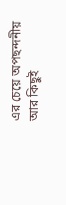এর চেয়ে অপছন্দনীয় আর কিছুই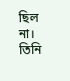ছিল না। তিনি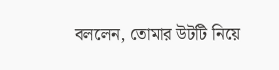বললেন, তোমার উটটি নিয়ে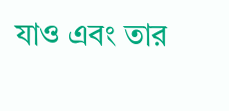যাও এবং তার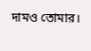দামও তোমার।